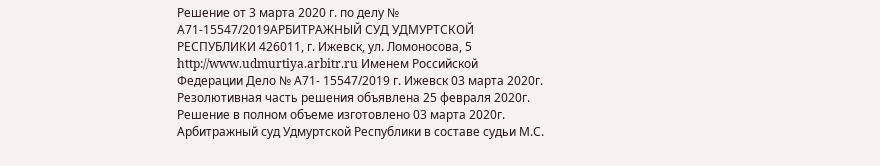Решение от 3 марта 2020 г. по делу № А71-15547/2019АРБИТРАЖНЫЙ СУД УДМУРТСКОЙ РЕСПУБЛИКИ 426011, г. Ижевск, ул. Ломоносова, 5 http://www.udmurtiya.arbitr.ru Именем Российской Федерации Дело № А71- 15547/2019 г. Ижевск 03 марта 2020г. Резолютивная часть решения объявлена 25 февраля 2020г. Решение в полном объеме изготовлено 03 марта 2020г. Арбитражный суд Удмуртской Республики в составе судьи М.С.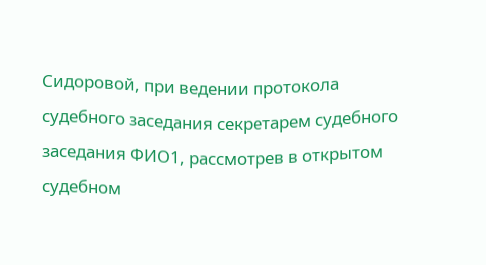Сидоровой, при ведении протокола судебного заседания секретарем судебного заседания ФИО1, рассмотрев в открытом судебном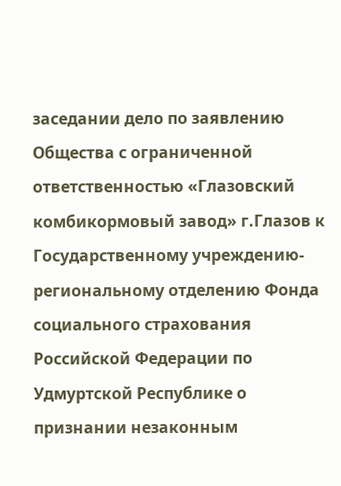заседании дело по заявлению Общества с ограниченной ответственностью «Глазовский комбикормовый завод» г.Глазов к Государственному учреждению-региональному отделению Фонда социального страхования Российской Федерации по Удмуртской Республике о признании незаконным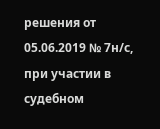решения от 05.06.2019 № 7н/с, при участии в судебном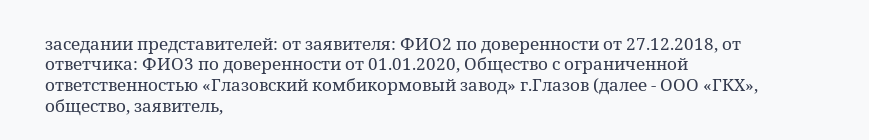заседании представителей: от заявителя: ФИО2 по доверенности от 27.12.2018, от ответчика: ФИО3 по доверенности от 01.01.2020, Общество с ограниченной ответственностью «Глазовский комбикормовый завод» г.Глазов (далее - ООО «ГКХ», общество, заявитель,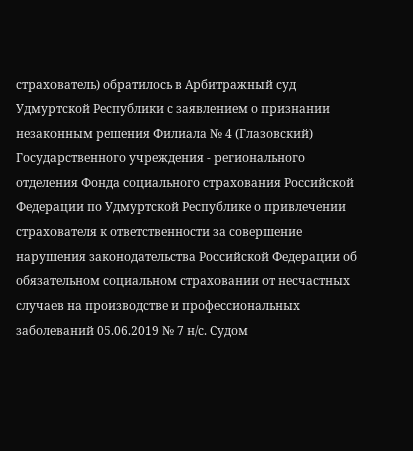страхователь) обратилось в Арбитражный суд Удмуртской Республики с заявлением о признании незаконным решения Филиала № 4 (Глазовский) Государственного учреждения - регионального отделения Фонда социального страхования Российской Федерации по Удмуртской Республике о привлечении страхователя к ответственности за совершение нарушения законодательства Российской Федерации об обязательном социальном страховании от несчастных случаев на производстве и профессиональных заболеваний 05.06.2019 № 7 н/с. Судом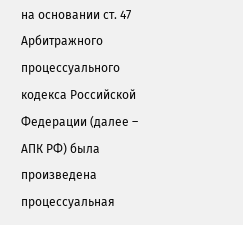на основании ст. 47 Арбитражного процессуального кодекса Российской Федерации (далее – АПК РФ) была произведена процессуальная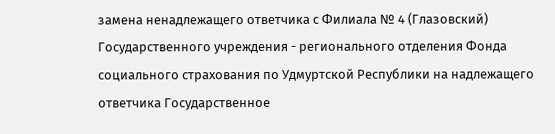замена ненадлежащего ответчика с Филиала № 4 (Глазовский) Государственного учреждения - регионального отделения Фонда социального страхования по Удмуртской Республики на надлежащего ответчика Государственное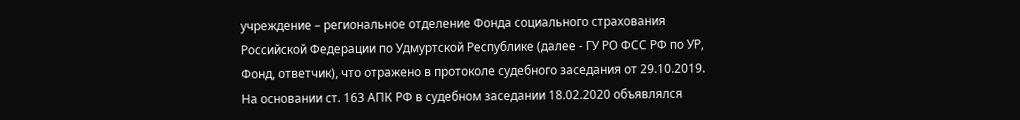учреждение – региональное отделение Фонда социального страхования Российской Федерации по Удмуртской Республике (далее - ГУ РО ФСС РФ по УР, Фонд, ответчик), что отражено в протоколе судебного заседания от 29.10.2019. На основании ст. 163 АПК РФ в судебном заседании 18.02.2020 объявлялся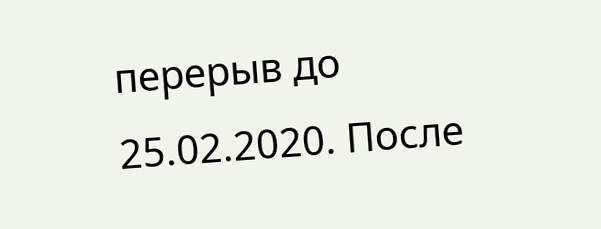перерыв до 25.02.2020. После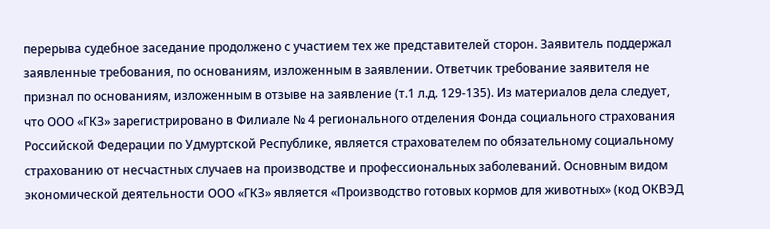перерыва судебное заседание продолжено с участием тех же представителей сторон. Заявитель поддержал заявленные требования, по основаниям, изложенным в заявлении. Ответчик требование заявителя не признал по основаниям, изложенным в отзыве на заявление (т.1 л.д. 129-135). Из материалов дела следует, что ООО «ГКЗ» зарегистрировано в Филиале № 4 регионального отделения Фонда социального страхования Российской Федерации по Удмуртской Республике, является страхователем по обязательному социальному страхованию от несчастных случаев на производстве и профессиональных заболеваний. Основным видом экономической деятельности ООО «ГКЗ» является «Производство готовых кормов для животных» (код ОКВЭД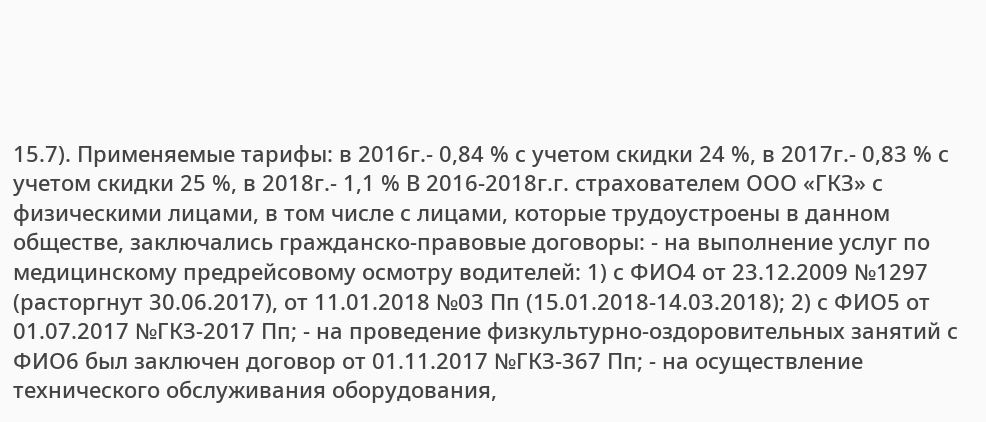15.7). Применяемые тарифы: в 2016г.- 0,84 % с учетом скидки 24 %, в 2017г.- 0,83 % с учетом скидки 25 %, в 2018г.- 1,1 % В 2016-2018г.г. страхователем ООО «ГКЗ» с физическими лицами, в том числе с лицами, которые трудоустроены в данном обществе, заключались гражданско-правовые договоры: - на выполнение услуг по медицинскому предрейсовому осмотру водителей: 1) с ФИО4 от 23.12.2009 №1297 (расторгнут 30.06.2017), от 11.01.2018 №03 Пп (15.01.2018-14.03.2018); 2) с ФИО5 от 01.07.2017 №ГКЗ-2017 Пп; - на проведение физкультурно-оздоровительных занятий с ФИО6 был заключен договор от 01.11.2017 №ГКЗ-367 Пп; - на осуществление технического обслуживания оборудования,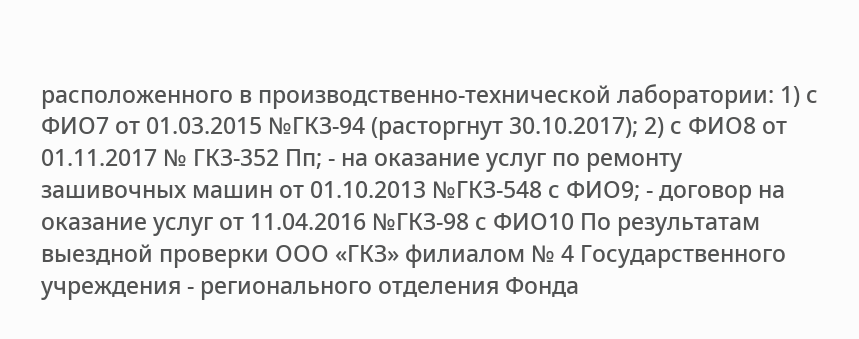расположенного в производственно-технической лаборатории: 1) с ФИО7 от 01.03.2015 №ГКЗ-94 (расторгнут 30.10.2017); 2) с ФИО8 от 01.11.2017 № ГКЗ-352 Пп; - на оказание услуг по ремонту зашивочных машин от 01.10.2013 №ГКЗ-548 с ФИО9; - договор на оказание услуг от 11.04.2016 №ГКЗ-98 с ФИО10 По результатам выездной проверки ООО «ГКЗ» филиалом № 4 Государственного учреждения - регионального отделения Фонда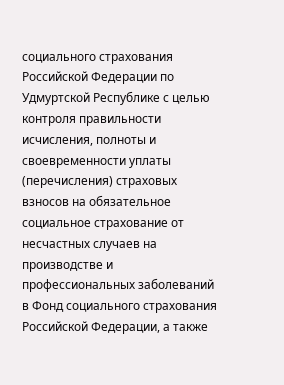социального страхования Российской Федерации по Удмуртской Республике с целью контроля правильности исчисления, полноты и своевременности уплаты (перечисления) страховых взносов на обязательное социальное страхование от несчастных случаев на производстве и профессиональных заболеваний в Фонд социального страхования Российской Федерации, а также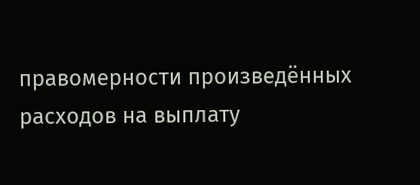правомерности произведённых расходов на выплату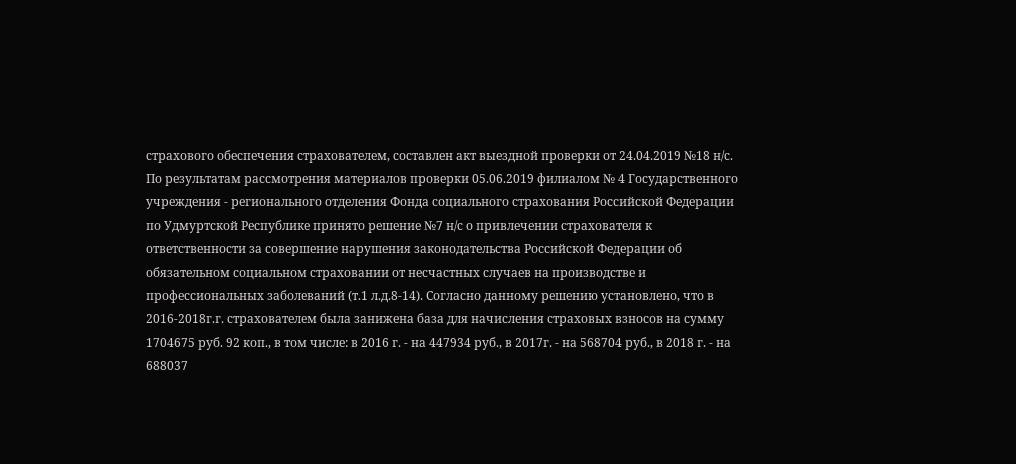страхового обеспечения страхователем, составлен акт выездной проверки от 24.04.2019 №18 н/с. По результатам рассмотрения материалов проверки 05.06.2019 филиалом № 4 Государственного учреждения - регионального отделения Фонда социального страхования Российской Федерации по Удмуртской Республике принято решение №7 н/с о привлечении страхователя к ответственности за совершение нарушения законодательства Российской Федерации об обязательном социальном страховании от несчастных случаев на производстве и профессиональных заболеваний (т.1 л.д.8-14). Согласно данному решению установлено, что в 2016-2018г.г. страхователем была занижена база для начисления страховых взносов на сумму 1704675 руб. 92 коп., в том числе: в 2016 г. - на 447934 руб., в 2017г. - на 568704 руб., в 2018 г. - на 688037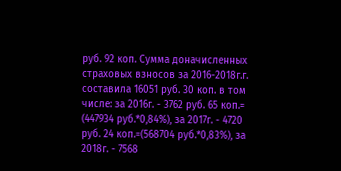руб. 92 коп. Сумма доначисленных страховых взносов за 2016-2018г.г. составила 16051 руб. 30 коп. в том числе: за 2016г. - 3762 руб. 65 коп.= (447934 руб.*0,84%), за 2017г. - 4720 руб. 24 коп.=(568704 руб.*0,83%), за 2018г. - 7568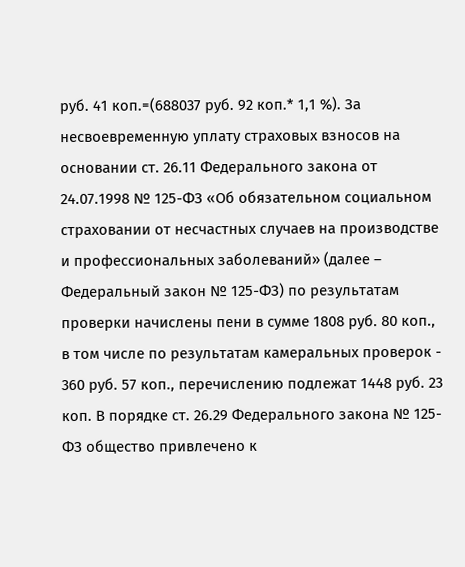руб. 41 коп.=(688037 руб. 92 коп.* 1,1 %). За несвоевременную уплату страховых взносов на основании ст. 26.11 Федерального закона от 24.07.1998 № 125-ФЗ «Об обязательном социальном страховании от несчастных случаев на производстве и профессиональных заболеваний» (далее – Федеральный закон № 125-ФЗ) по результатам проверки начислены пени в сумме 1808 руб. 80 коп., в том числе по результатам камеральных проверок - 360 руб. 57 коп., перечислению подлежат 1448 руб. 23 коп. В порядке ст. 26.29 Федерального закона № 125-ФЗ общество привлечено к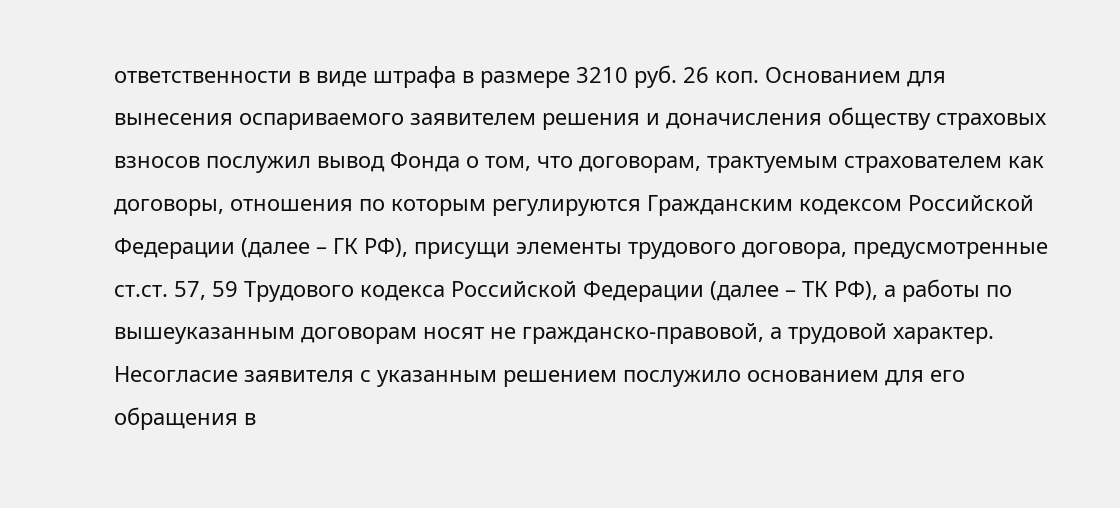ответственности в виде штрафа в размере 3210 руб. 26 коп. Основанием для вынесения оспариваемого заявителем решения и доначисления обществу страховых взносов послужил вывод Фонда о том, что договорам, трактуемым страхователем как договоры, отношения по которым регулируются Гражданским кодексом Российской Федерации (далее – ГК РФ), присущи элементы трудового договора, предусмотренные ст.ст. 57, 59 Трудового кодекса Российской Федерации (далее – ТК РФ), а работы по вышеуказанным договорам носят не гражданско-правовой, а трудовой характер. Несогласие заявителя с указанным решением послужило основанием для его обращения в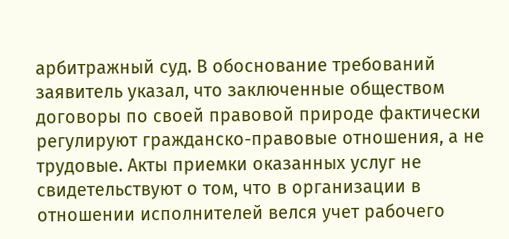арбитражный суд. В обоснование требований заявитель указал, что заключенные обществом договоры по своей правовой природе фактически регулируют гражданско-правовые отношения, а не трудовые. Акты приемки оказанных услуг не свидетельствуют о том, что в организации в отношении исполнителей велся учет рабочего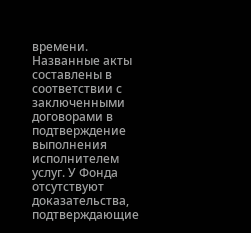времени. Названные акты составлены в соответствии с заключенными договорами в подтверждение выполнения исполнителем услуг. У Фонда отсутствуют доказательства, подтверждающие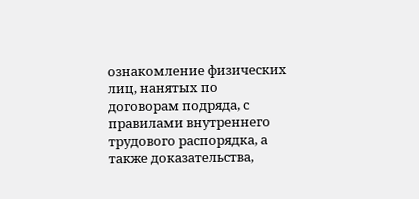ознакомление физических лиц, нанятых по договорам подряда, с правилами внутреннего трудового распорядка, а также доказательства,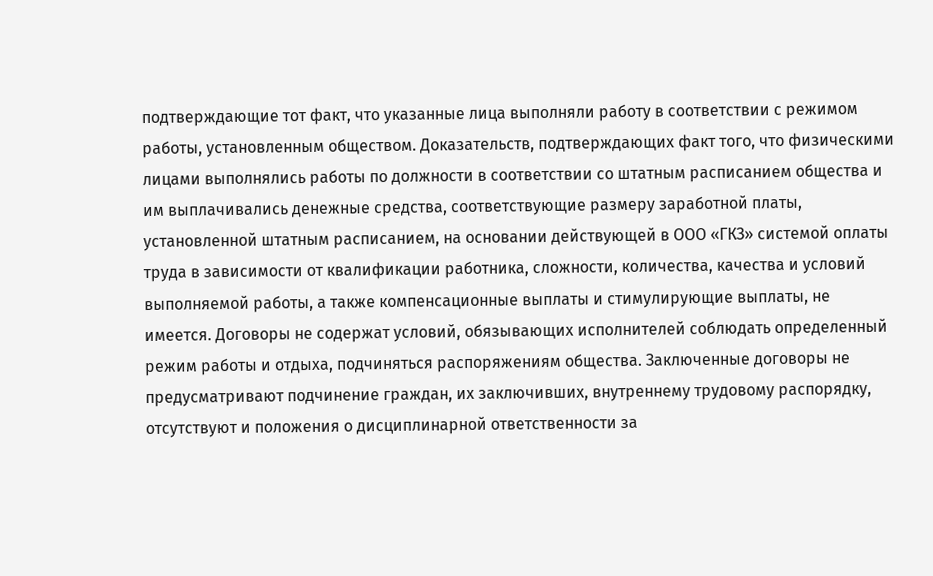подтверждающие тот факт, что указанные лица выполняли работу в соответствии с режимом работы, установленным обществом. Доказательств, подтверждающих факт того, что физическими лицами выполнялись работы по должности в соответствии со штатным расписанием общества и им выплачивались денежные средства, соответствующие размеру заработной платы, установленной штатным расписанием, на основании действующей в ООО «ГКЗ» системой оплаты труда в зависимости от квалификации работника, сложности, количества, качества и условий выполняемой работы, а также компенсационные выплаты и стимулирующие выплаты, не имеется. Договоры не содержат условий, обязывающих исполнителей соблюдать определенный режим работы и отдыха, подчиняться распоряжениям общества. Заключенные договоры не предусматривают подчинение граждан, их заключивших, внутреннему трудовому распорядку, отсутствуют и положения о дисциплинарной ответственности за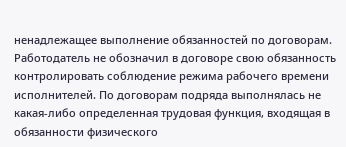ненадлежащее выполнение обязанностей по договорам. Работодатель не обозначил в договоре свою обязанность контролировать соблюдение режима рабочего времени исполнителей. По договорам подряда выполнялась не какая-либо определенная трудовая функция, входящая в обязанности физического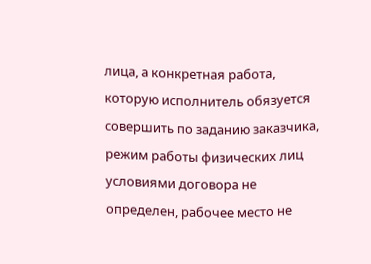лица, а конкретная работа, которую исполнитель обязуется совершить по заданию заказчика, режим работы физических лиц условиями договора не определен, рабочее место не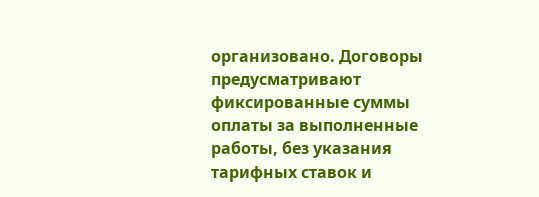организовано. Договоры предусматривают фиксированные суммы оплаты за выполненные работы, без указания тарифных ставок и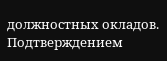должностных окладов. Подтверждением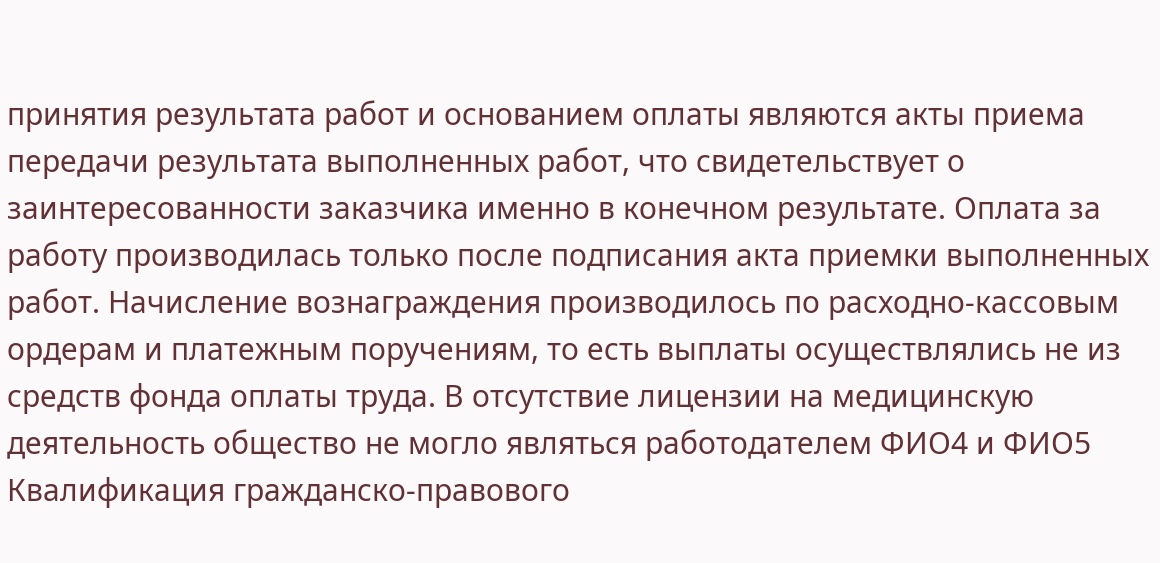принятия результата работ и основанием оплаты являются акты приема передачи результата выполненных работ, что свидетельствует о заинтересованности заказчика именно в конечном результате. Оплата за работу производилась только после подписания акта приемки выполненных работ. Начисление вознаграждения производилось по расходно-кассовым ордерам и платежным поручениям, то есть выплаты осуществлялись не из средств фонда оплаты труда. В отсутствие лицензии на медицинскую деятельность общество не могло являться работодателем ФИО4 и ФИО5 Квалификация гражданско-правового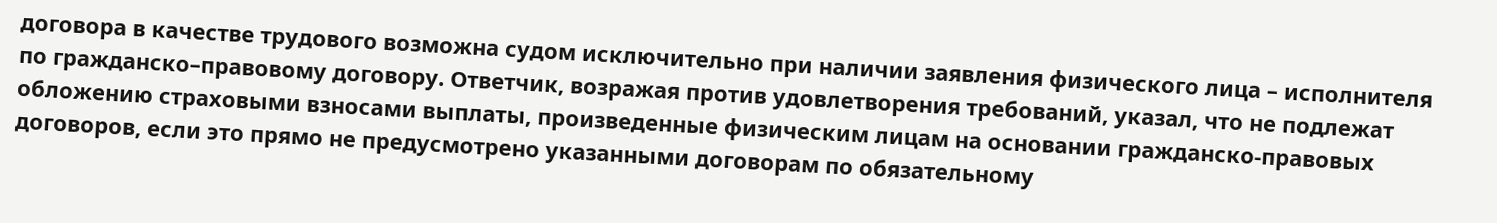договора в качестве трудового возможна судом исключительно при наличии заявления физического лица – исполнителя по гражданско–правовому договору. Ответчик, возражая против удовлетворения требований, указал, что не подлежат обложению страховыми взносами выплаты, произведенные физическим лицам на основании гражданско-правовых договоров, если это прямо не предусмотрено указанными договорам по обязательному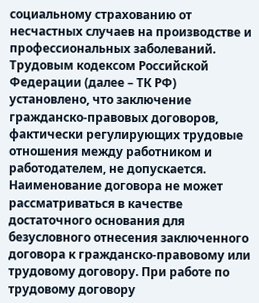социальному страхованию от несчастных случаев на производстве и профессиональных заболеваний. Трудовым кодексом Российской Федерации (далее – ТК РФ) установлено, что заключение гражданско-правовых договоров, фактически регулирующих трудовые отношения между работником и работодателем, не допускается. Наименование договора не может рассматриваться в качестве достаточного основания для безусловного отнесения заключенного договора к гражданско-правовому или трудовому договору. При работе по трудовому договору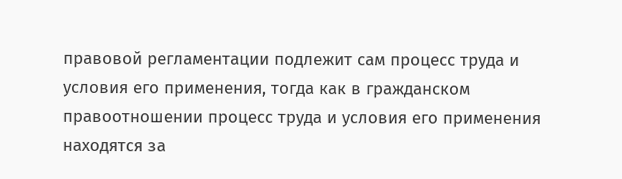правовой регламентации подлежит сам процесс труда и условия его применения, тогда как в гражданском правоотношении процесс труда и условия его применения находятся за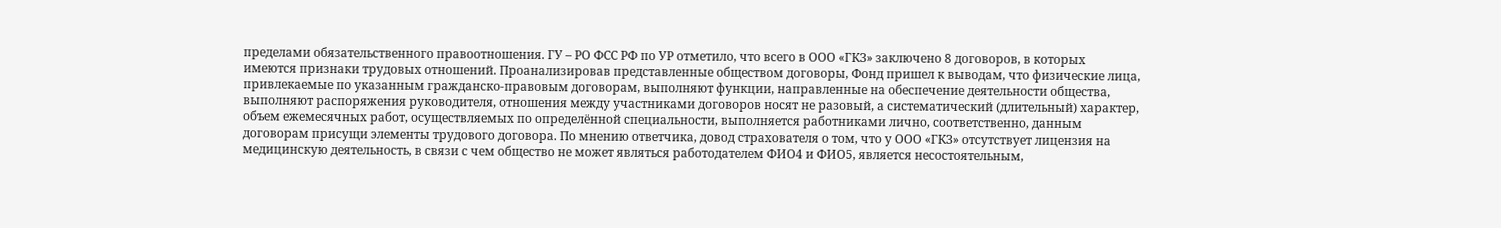пределами обязательственного правоотношения. ГУ – РО ФСС РФ по УР отметило, что всего в ООО «ГКЗ» заключено 8 договоров, в которых имеются признаки трудовых отношений. Проанализировав представленные обществом договоры, Фонд пришел к выводам, что физические лица, привлекаемые по указанным гражданско-правовым договорам, выполняют функции, направленные на обеспечение деятельности общества, выполняют распоряжения руководителя, отношения между участниками договоров носят не разовый, а систематический (длительный) характер, объем ежемесячных работ, осуществляемых по определённой специальности, выполняется работниками лично, соответственно, данным договорам присущи элементы трудового договора. По мнению ответчика, довод страхователя о том, что у ООО «ГКЗ» отсутствует лицензия на медицинскую деятельность, в связи с чем общество не может являться работодателем ФИО4 и ФИО5, является несостоятельным,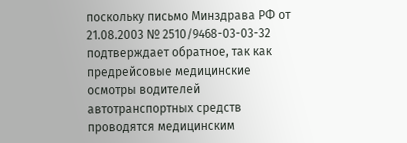поскольку письмо Минздрава РФ от 21.08.2003 № 2510/9468-03-03-32 подтверждает обратное, так как предрейсовые медицинские осмотры водителей автотранспортных средств проводятся медицинским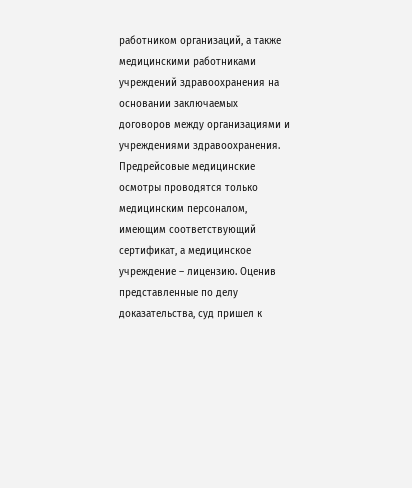работником организаций, а также медицинскими работниками учреждений здравоохранения на основании заключаемых договоров между организациями и учреждениями здравоохранения. Предрейсовые медицинские осмотры проводятся только медицинским персоналом, имеющим соответствующий сертификат, а медицинское учреждение – лицензию. Оценив представленные по делу доказательства, суд пришел к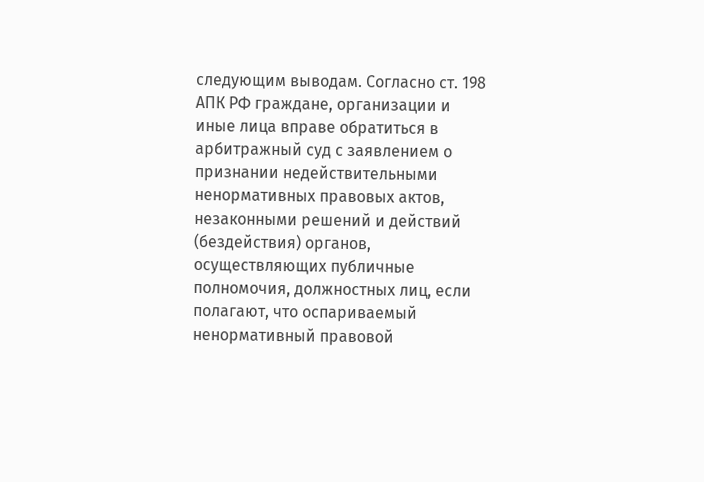следующим выводам. Согласно ст. 198 АПК РФ граждане, организации и иные лица вправе обратиться в арбитражный суд с заявлением о признании недействительными ненормативных правовых актов, незаконными решений и действий (бездействия) органов, осуществляющих публичные полномочия, должностных лиц, если полагают, что оспариваемый ненормативный правовой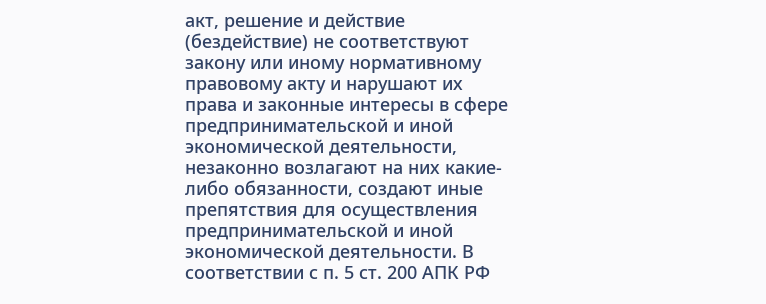акт, решение и действие (бездействие) не соответствуют закону или иному нормативному правовому акту и нарушают их права и законные интересы в сфере предпринимательской и иной экономической деятельности, незаконно возлагают на них какие-либо обязанности, создают иные препятствия для осуществления предпринимательской и иной экономической деятельности. В соответствии с п. 5 ст. 200 АПК РФ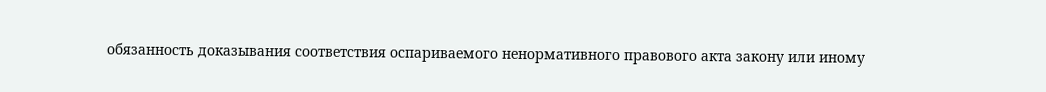обязанность доказывания соответствия оспариваемого ненормативного правового акта закону или иному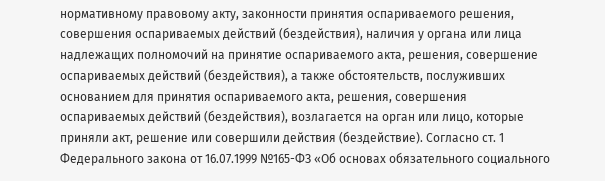нормативному правовому акту, законности принятия оспариваемого решения, совершения оспариваемых действий (бездействия), наличия у органа или лица надлежащих полномочий на принятие оспариваемого акта, решения, совершение оспариваемых действий (бездействия), а также обстоятельств, послуживших основанием для принятия оспариваемого акта, решения, совершения оспариваемых действий (бездействия), возлагается на орган или лицо, которые приняли акт, решение или совершили действия (бездействие). Согласно ст. 1 Федерального закона от 16.07.1999 №165-ФЗ «Об основах обязательного социального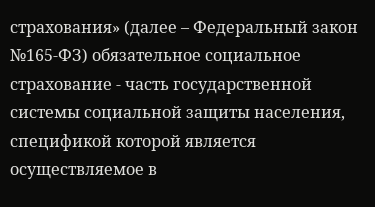страхования» (далее – Федеральный закон №165-ФЗ) обязательное социальное страхование - часть государственной системы социальной защиты населения, спецификой которой является осуществляемое в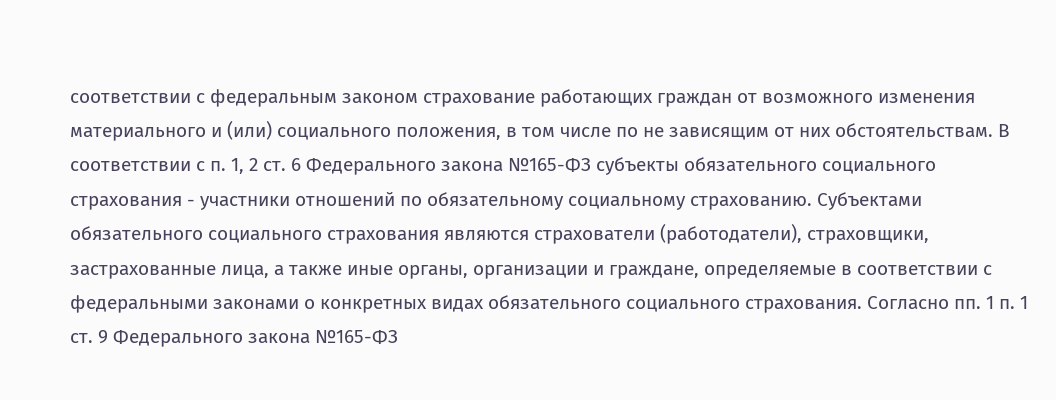соответствии с федеральным законом страхование работающих граждан от возможного изменения материального и (или) социального положения, в том числе по не зависящим от них обстоятельствам. В соответствии с п. 1, 2 ст. 6 Федерального закона №165-ФЗ субъекты обязательного социального страхования - участники отношений по обязательному социальному страхованию. Субъектами обязательного социального страхования являются страхователи (работодатели), страховщики, застрахованные лица, а также иные органы, организации и граждане, определяемые в соответствии с федеральными законами о конкретных видах обязательного социального страхования. Согласно пп. 1 п. 1 ст. 9 Федерального закона №165-ФЗ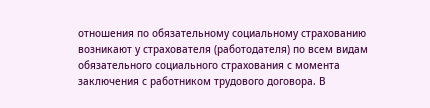отношения по обязательному социальному страхованию возникают у страхователя (работодателя) по всем видам обязательного социального страхования с момента заключения с работником трудового договора. В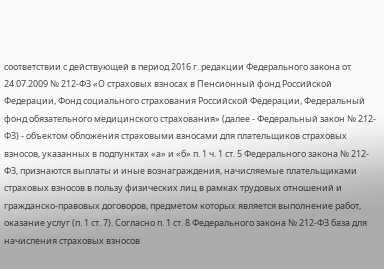соответствии с действующей в период 2016 г. редакции Федерального закона от 24.07.2009 № 212-ФЗ «О страховых взносах в Пенсионный фонд Российской Федерации, Фонд социального страхования Российской Федерации, Федеральный фонд обязательного медицинского страхования» (далее - Федеральный закон № 212-ФЗ) - объектом обложения страховыми взносами для плательщиков страховых взносов, указанных в подпунктах «а» и «б» п. 1 ч. 1 ст. 5 Федерального закона № 212-ФЗ, признаются выплаты и иные вознаграждения, начисляемые плательщиками страховых взносов в пользу физических лиц в рамках трудовых отношений и гражданско-правовых договоров, предметом которых является выполнение работ, оказание услуг (п. 1 ст. 7). Согласно п. 1 ст. 8 Федерального закона № 212-ФЗ база для начисления страховых взносов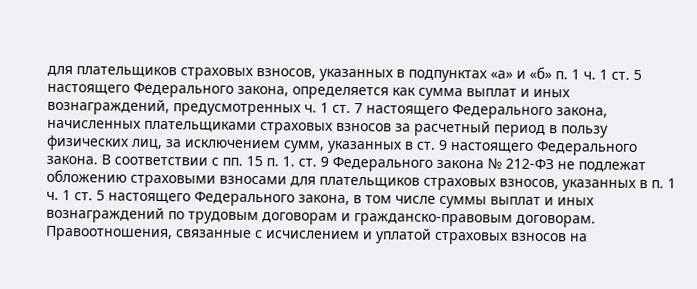для плательщиков страховых взносов, указанных в подпунктах «а» и «б» п. 1 ч. 1 ст. 5 настоящего Федерального закона, определяется как сумма выплат и иных вознаграждений, предусмотренных ч. 1 ст. 7 настоящего Федерального закона, начисленных плательщиками страховых взносов за расчетный период в пользу физических лиц, за исключением сумм, указанных в ст. 9 настоящего Федерального закона. В соответствии с пп. 15 п. 1. ст. 9 Федерального закона № 212-ФЗ не подлежат обложению страховыми взносами для плательщиков страховых взносов, указанных в п. 1 ч. 1 ст. 5 настоящего Федерального закона, в том числе суммы выплат и иных вознаграждений по трудовым договорам и гражданско-правовым договорам. Правоотношения, связанные с исчислением и уплатой страховых взносов на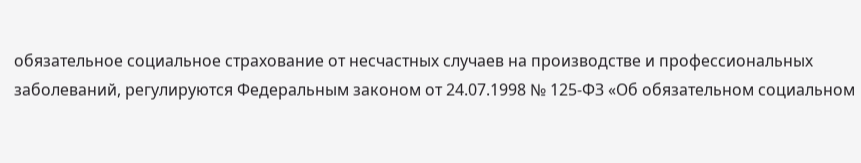обязательное социальное страхование от несчастных случаев на производстве и профессиональных заболеваний, регулируются Федеральным законом от 24.07.1998 № 125-ФЗ «Об обязательном социальном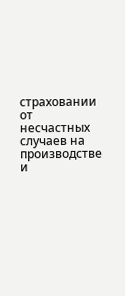страховании от несчастных случаев на производстве и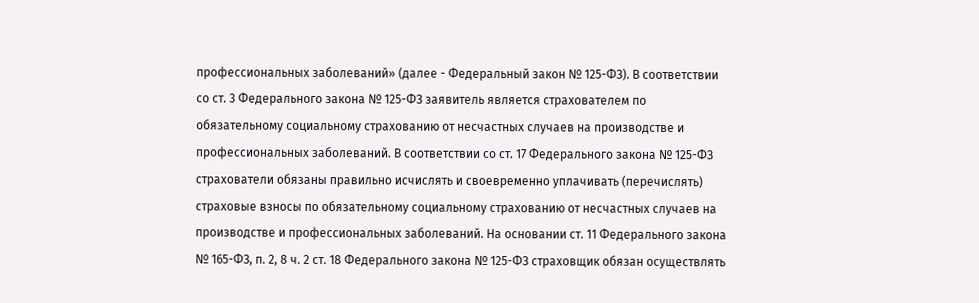профессиональных заболеваний» (далее - Федеральный закон № 125-ФЗ). В соответствии со ст. 3 Федерального закона № 125-ФЗ заявитель является страхователем по обязательному социальному страхованию от несчастных случаев на производстве и профессиональных заболеваний. В соответствии со ст. 17 Федерального закона № 125-ФЗ страхователи обязаны правильно исчислять и своевременно уплачивать (перечислять) страховые взносы по обязательному социальному страхованию от несчастных случаев на производстве и профессиональных заболеваний. На основании ст. 11 Федерального закона № 165-ФЗ, п. 2, 8 ч. 2 ст. 18 Федерального закона № 125-ФЗ страховщик обязан осуществлять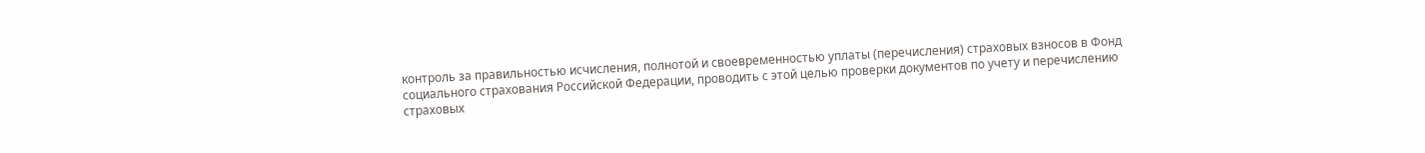контроль за правильностью исчисления, полнотой и своевременностью уплаты (перечисления) страховых взносов в Фонд социального страхования Российской Федерации, проводить с этой целью проверки документов по учету и перечислению страховых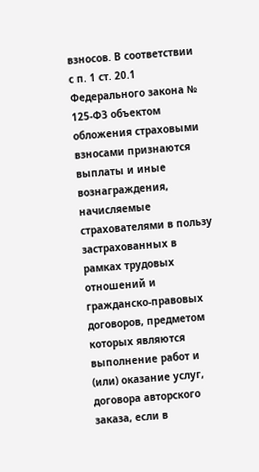взносов. В соответствии с п. 1 ст. 20.1 Федерального закона № 125-ФЗ объектом обложения страховыми взносами признаются выплаты и иные вознаграждения, начисляемые страхователями в пользу застрахованных в рамках трудовых отношений и гражданско-правовых договоров, предметом которых являются выполнение работ и (или) оказание услуг, договора авторского заказа, если в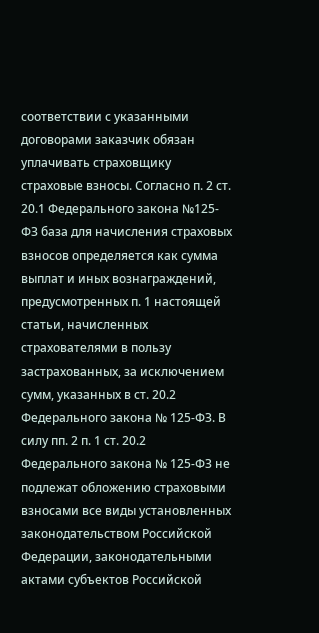соответствии с указанными договорами заказчик обязан уплачивать страховщику страховые взносы. Согласно п. 2 ст. 20.1 Федерального закона №125-ФЗ база для начисления страховых взносов определяется как сумма выплат и иных вознаграждений, предусмотренных п. 1 настоящей статьи, начисленных страхователями в пользу застрахованных, за исключением сумм, указанных в ст. 20.2 Федерального закона № 125-ФЗ. В силу пп. 2 п. 1 ст. 20.2 Федерального закона № 125-ФЗ не подлежат обложению страховыми взносами все виды установленных законодательством Российской Федерации, законодательными актами субъектов Российской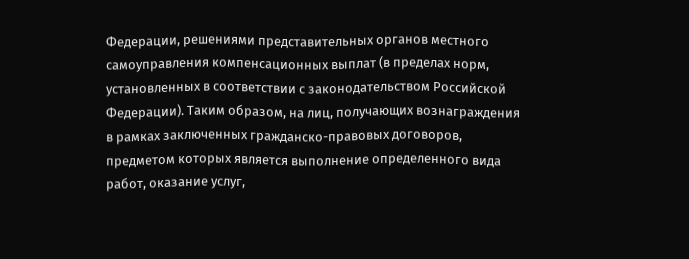Федерации, решениями представительных органов местного самоуправления компенсационных выплат (в пределах норм, установленных в соответствии с законодательством Российской Федерации). Таким образом, на лиц, получающих вознаграждения в рамках заключенных гражданско-правовых договоров, предметом которых является выполнение определенного вида работ, оказание услуг,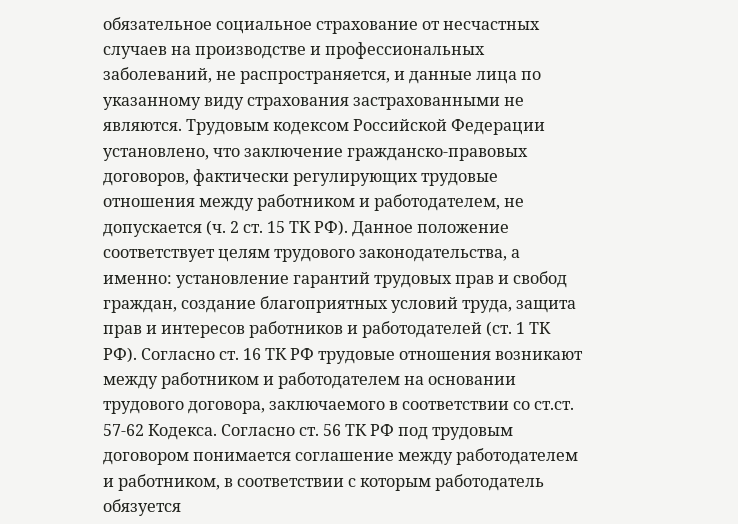обязательное социальное страхование от несчастных случаев на производстве и профессиональных заболеваний, не распространяется, и данные лица по указанному виду страхования застрахованными не являются. Трудовым кодексом Российской Федерации установлено, что заключение гражданско-правовых договоров, фактически регулирующих трудовые отношения между работником и работодателем, не допускается (ч. 2 ст. 15 ТК РФ). Данное положение соответствует целям трудового законодательства, а именно: установление гарантий трудовых прав и свобод граждан, создание благоприятных условий труда, защита прав и интересов работников и работодателей (ст. 1 ТК РФ). Согласно ст. 16 ТК РФ трудовые отношения возникают между работником и работодателем на основании трудового договора, заключаемого в соответствии со ст.ст. 57-62 Кодекса. Согласно ст. 56 ТК РФ под трудовым договором понимается соглашение между работодателем и работником, в соответствии с которым работодатель обязуется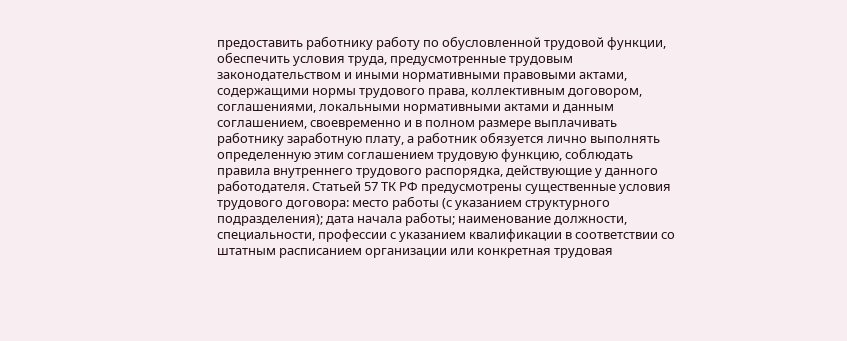предоставить работнику работу по обусловленной трудовой функции, обеспечить условия труда, предусмотренные трудовым законодательством и иными нормативными правовыми актами, содержащими нормы трудового права, коллективным договором, соглашениями, локальными нормативными актами и данным соглашением, своевременно и в полном размере выплачивать работнику заработную плату, а работник обязуется лично выполнять определенную этим соглашением трудовую функцию, соблюдать правила внутреннего трудового распорядка, действующие у данного работодателя. Статьей 57 ТК РФ предусмотрены существенные условия трудового договора: место работы (с указанием структурного подразделения); дата начала работы; наименование должности, специальности, профессии с указанием квалификации в соответствии со штатным расписанием организации или конкретная трудовая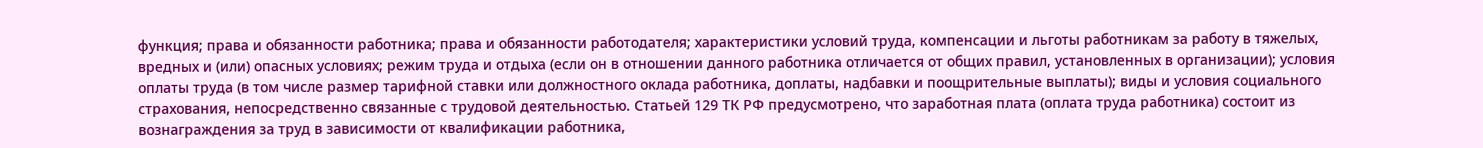функция; права и обязанности работника; права и обязанности работодателя; характеристики условий труда, компенсации и льготы работникам за работу в тяжелых, вредных и (или) опасных условиях; режим труда и отдыха (если он в отношении данного работника отличается от общих правил, установленных в организации); условия оплаты труда (в том числе размер тарифной ставки или должностного оклада работника, доплаты, надбавки и поощрительные выплаты); виды и условия социального страхования, непосредственно связанные с трудовой деятельностью. Статьей 129 ТК РФ предусмотрено, что заработная плата (оплата труда работника) состоит из вознаграждения за труд в зависимости от квалификации работника,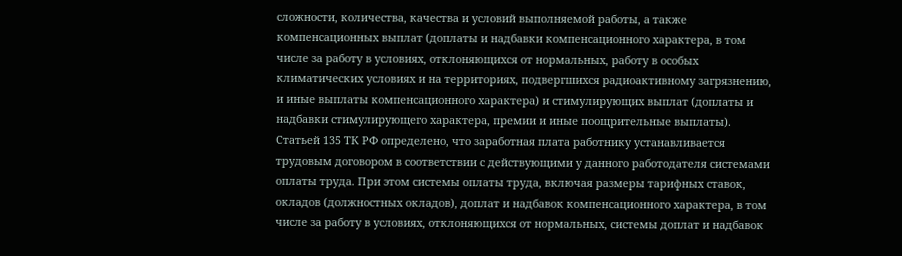сложности, количества, качества и условий выполняемой работы, а также компенсационных выплат (доплаты и надбавки компенсационного характера, в том числе за работу в условиях, отклоняющихся от нормальных, работу в особых климатических условиях и на территориях, подвергшихся радиоактивному загрязнению, и иные выплаты компенсационного характера) и стимулирующих выплат (доплаты и надбавки стимулирующего характера, премии и иные поощрительные выплаты). Статьей 135 ТК РФ определено, что заработная плата работнику устанавливается трудовым договором в соответствии с действующими у данного работодателя системами оплаты труда. При этом системы оплаты труда, включая размеры тарифных ставок, окладов (должностных окладов), доплат и надбавок компенсационного характера, в том числе за работу в условиях, отклоняющихся от нормальных, системы доплат и надбавок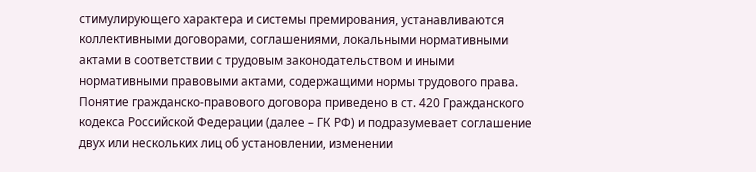стимулирующего характера и системы премирования, устанавливаются коллективными договорами, соглашениями, локальными нормативными актами в соответствии с трудовым законодательством и иными нормативными правовыми актами, содержащими нормы трудового права. Понятие гражданско-правового договора приведено в ст. 420 Гражданского кодекса Российской Федерации (далее – ГК РФ) и подразумевает соглашение двух или нескольких лиц об установлении, изменении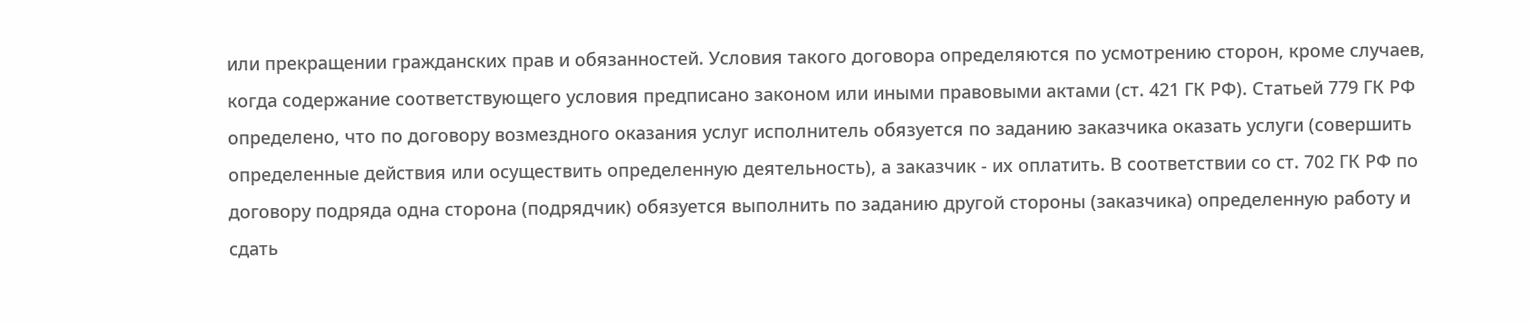или прекращении гражданских прав и обязанностей. Условия такого договора определяются по усмотрению сторон, кроме случаев, когда содержание соответствующего условия предписано законом или иными правовыми актами (ст. 421 ГК РФ). Статьей 779 ГК РФ определено, что по договору возмездного оказания услуг исполнитель обязуется по заданию заказчика оказать услуги (совершить определенные действия или осуществить определенную деятельность), а заказчик - их оплатить. В соответствии со ст. 702 ГК РФ по договору подряда одна сторона (подрядчик) обязуется выполнить по заданию другой стороны (заказчика) определенную работу и сдать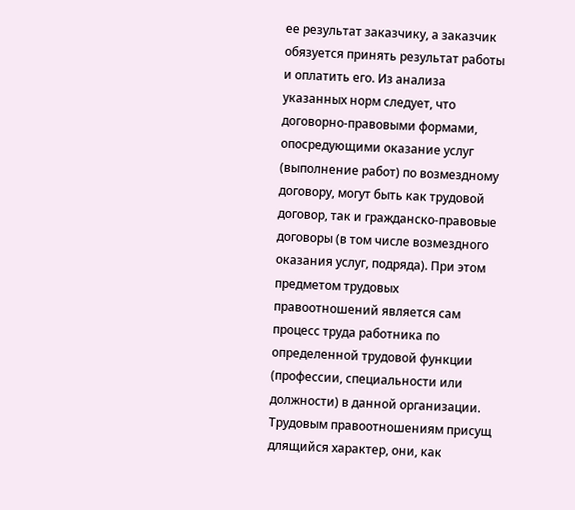ее результат заказчику, а заказчик обязуется принять результат работы и оплатить его. Из анализа указанных норм следует, что договорно-правовыми формами, опосредующими оказание услуг (выполнение работ) по возмездному договору, могут быть как трудовой договор, так и гражданско-правовые договоры (в том числе возмездного оказания услуг, подряда). При этом предметом трудовых правоотношений является сам процесс труда работника по определенной трудовой функции (профессии, специальности или должности) в данной организации. Трудовым правоотношениям присущ длящийся характер, они, как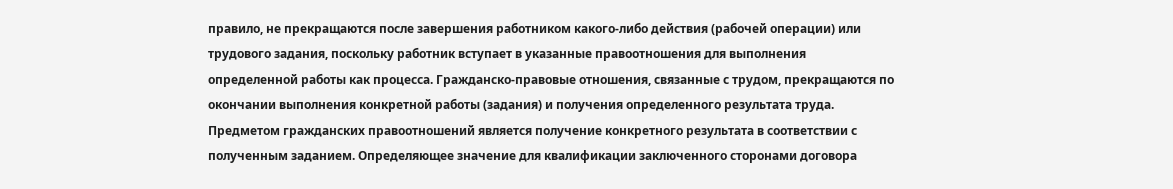правило, не прекращаются после завершения работником какого-либо действия (рабочей операции) или трудового задания, поскольку работник вступает в указанные правоотношения для выполнения определенной работы как процесса. Гражданско-правовые отношения, связанные с трудом, прекращаются по окончании выполнения конкретной работы (задания) и получения определенного результата труда. Предметом гражданских правоотношений является получение конкретного результата в соответствии с полученным заданием. Определяющее значение для квалификации заключенного сторонами договора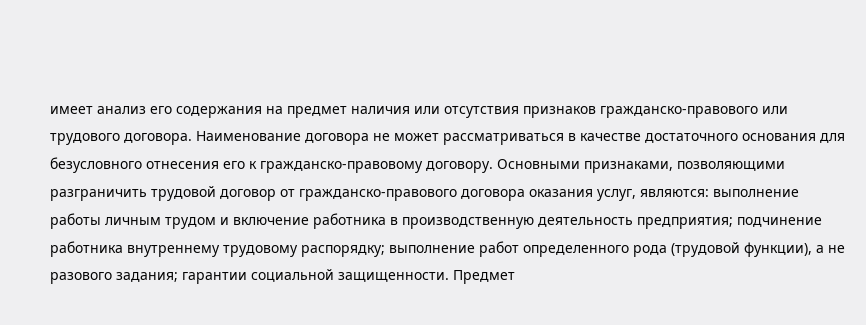имеет анализ его содержания на предмет наличия или отсутствия признаков гражданско-правового или трудового договора. Наименование договора не может рассматриваться в качестве достаточного основания для безусловного отнесения его к гражданско-правовому договору. Основными признаками, позволяющими разграничить трудовой договор от гражданско-правового договора оказания услуг, являются: выполнение работы личным трудом и включение работника в производственную деятельность предприятия; подчинение работника внутреннему трудовому распорядку; выполнение работ определенного рода (трудовой функции), а не разового задания; гарантии социальной защищенности. Предмет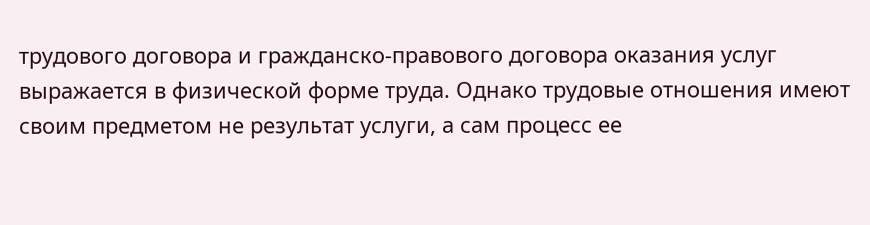трудового договора и гражданско-правового договора оказания услуг выражается в физической форме труда. Однако трудовые отношения имеют своим предметом не результат услуги, а сам процесс ее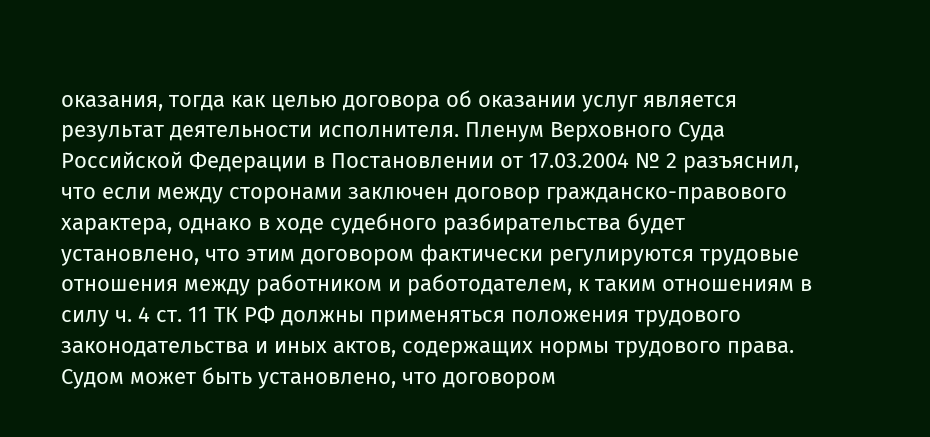оказания, тогда как целью договора об оказании услуг является результат деятельности исполнителя. Пленум Верховного Суда Российской Федерации в Постановлении от 17.03.2004 № 2 разъяснил, что если между сторонами заключен договор гражданско-правового характера, однако в ходе судебного разбирательства будет установлено, что этим договором фактически регулируются трудовые отношения между работником и работодателем, к таким отношениям в силу ч. 4 ст. 11 ТК РФ должны применяться положения трудового законодательства и иных актов, содержащих нормы трудового права. Судом может быть установлено, что договором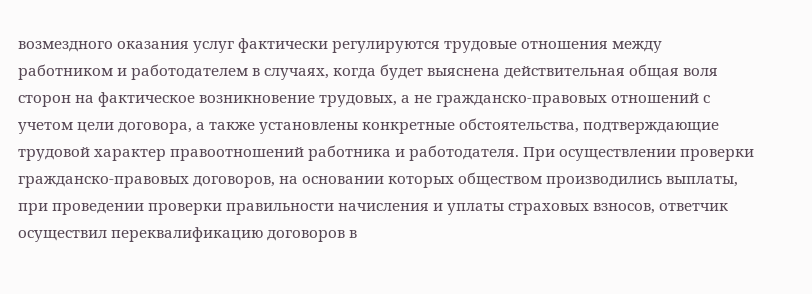возмездного оказания услуг фактически регулируются трудовые отношения между работником и работодателем в случаях, когда будет выяснена действительная общая воля сторон на фактическое возникновение трудовых, а не гражданско-правовых отношений с учетом цели договора, а также установлены конкретные обстоятельства, подтверждающие трудовой характер правоотношений работника и работодателя. При осуществлении проверки гражданско-правовых договоров, на основании которых обществом производились выплаты, при проведении проверки правильности начисления и уплаты страховых взносов, ответчик осуществил переквалификацию договоров в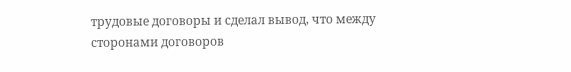трудовые договоры и сделал вывод, что между сторонами договоров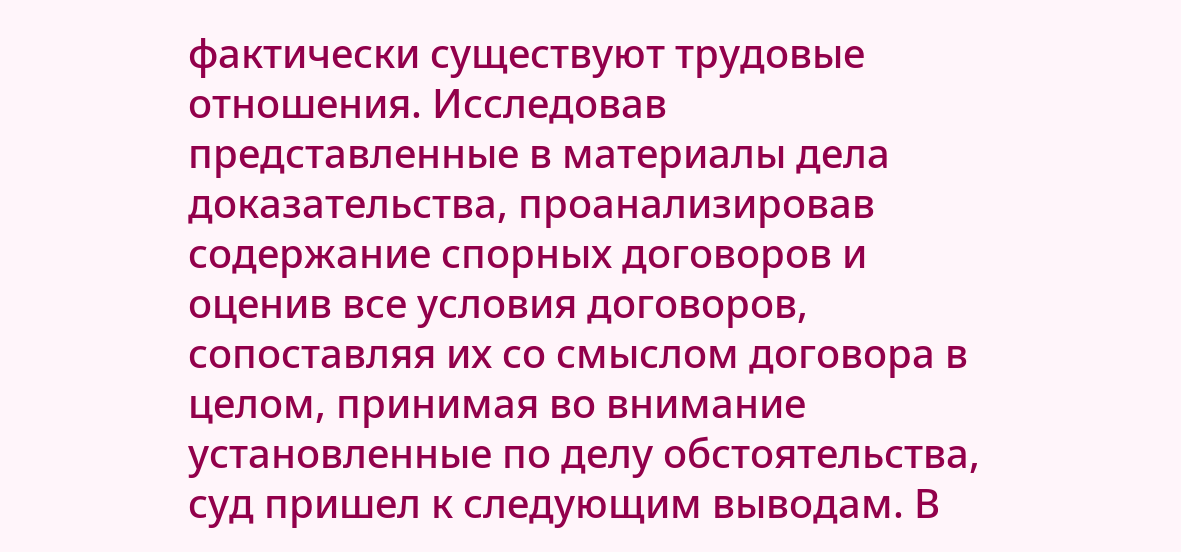фактически существуют трудовые отношения. Исследовав представленные в материалы дела доказательства, проанализировав содержание спорных договоров и оценив все условия договоров, сопоставляя их со смыслом договора в целом, принимая во внимание установленные по делу обстоятельства, суд пришел к следующим выводам. В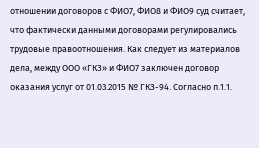отношении договоров с ФИО7, ФИО8 и ФИО9 суд считает, что фактически данными договорами регулировались трудовые правоотношения. Как следует из материалов дела, между ООО «ГКЗ» и ФИО7 заключен договор оказания услуг от 01.03.2015 № ГКЗ-94. Согласно п.1.1.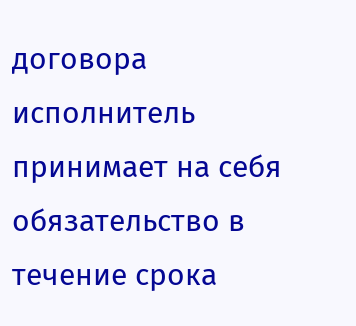договора исполнитель принимает на себя обязательство в течение срока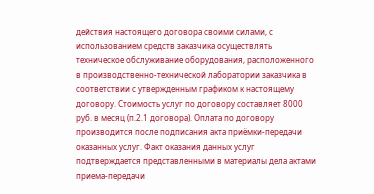действия настоящего договора своими силами, с использованием средств заказчика осуществлять техническое обслуживание оборудования, расположенного в производственно-технической лаборатории заказчика в соответствии с утвержденным графиком к настоящему договору. Стоимость услуг по договору составляет 8000 руб. в месяц (п.2.1 договора). Оплата по договору производится после подписания акта приёмки-передачи оказанных услуг. Факт оказания данных услуг подтверждается представленными в материалы дела актами приема-передачи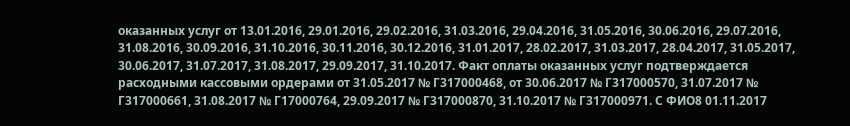оказанных услуг от 13.01.2016, 29.01.2016, 29.02.2016, 31.03.2016, 29.04.2016, 31.05.2016, 30.06.2016, 29.07.2016, 31.08.2016, 30.09.2016, 31.10.2016, 30.11.2016, 30.12.2016, 31.01.2017, 28.02.2017, 31.03.2017, 28.04.2017, 31.05.2017, 30.06.2017, 31.07.2017, 31.08.2017, 29.09.2017, 31.10.2017. Факт оплаты оказанных услуг подтверждается расходными кассовыми ордерами от 31.05.2017 № Г317000468, от 30.06.2017 № Г317000570, 31.07.2017 № Г317000661, 31.08.2017 № Г17000764, 29.09.2017 № Г317000870, 31.10.2017 № Г317000971. С ФИО8 01.11.2017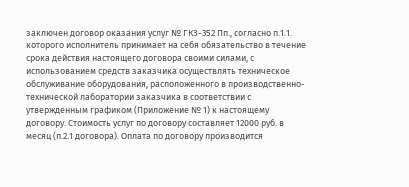заключен договор оказания услуг № ГКЗ-352 Пп., согласно п.1.1. которого исполнитель принимает на себя обязательство в течение срока действия настоящего договора своими силами, с использованием средств заказчика осуществлять техническое обслуживание оборудования, расположенного в производственно-технической лаборатории заказчика в соответствии с утвержденным графиком (Приложение № 1) к настоящему договору. Стоимость услуг по договору составляет 12000 руб. в месяц (п.2.1 договора). Оплата по договору производится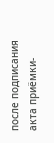после подписания акта приёмки-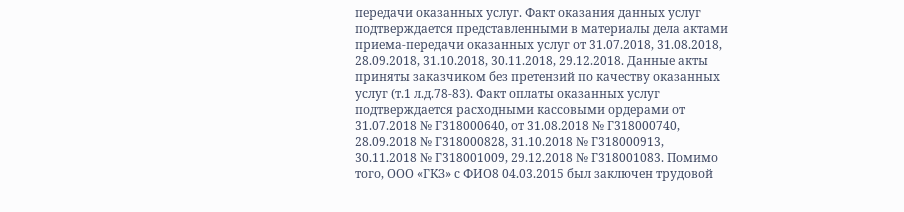передачи оказанных услуг. Факт оказания данных услуг подтверждается представленными в материалы дела актами приема-передачи оказанных услуг от 31.07.2018, 31.08.2018, 28.09.2018, 31.10.2018, 30.11.2018, 29.12.2018. Данные акты приняты заказчиком без претензий по качеству оказанных услуг (т.1 л.д.78-83). Факт оплаты оказанных услуг подтверждается расходными кассовыми ордерами от 31.07.2018 № Г318000640, от 31.08.2018 № Г318000740, 28.09.2018 № Г318000828, 31.10.2018 № Г318000913, 30.11.2018 № Г318001009, 29.12.2018 № Г318001083. Помимо того, ООО «ГКЗ» с ФИО8 04.03.2015 был заключен трудовой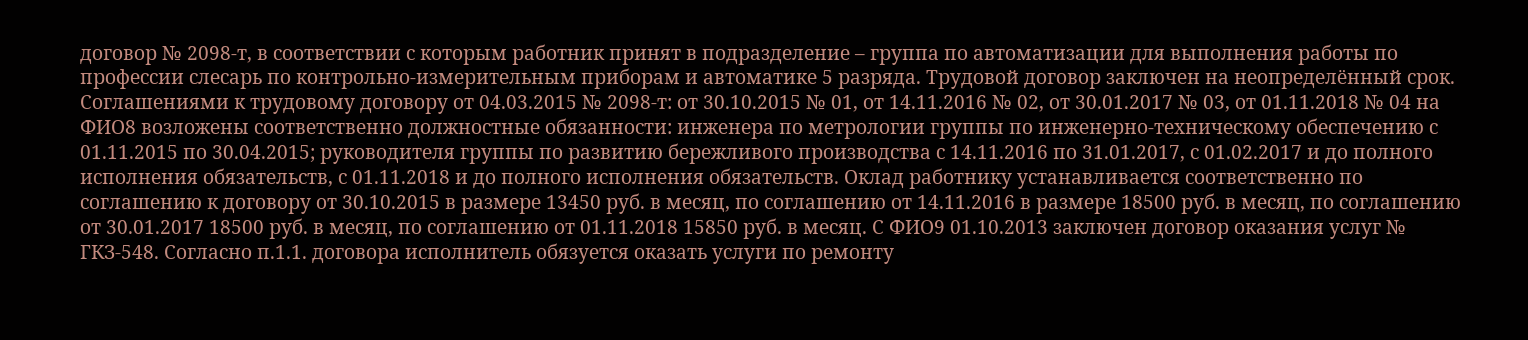договор № 2098-т, в соответствии с которым работник принят в подразделение – группа по автоматизации для выполнения работы по профессии слесарь по контрольно-измерительным приборам и автоматике 5 разряда. Трудовой договор заключен на неопределённый срок. Соглашениями к трудовому договору от 04.03.2015 № 2098-т: от 30.10.2015 № 01, от 14.11.2016 № 02, от 30.01.2017 № 03, от 01.11.2018 № 04 на ФИО8 возложены соответственно должностные обязанности: инженера по метрологии группы по инженерно-техническому обеспечению с 01.11.2015 по 30.04.2015; руководителя группы по развитию бережливого производства с 14.11.2016 по 31.01.2017, с 01.02.2017 и до полного исполнения обязательств, с 01.11.2018 и до полного исполнения обязательств. Оклад работнику устанавливается соответственно по соглашению к договору от 30.10.2015 в размере 13450 руб. в месяц, по соглашению от 14.11.2016 в размере 18500 руб. в месяц, по соглашению от 30.01.2017 18500 руб. в месяц, по соглашению от 01.11.2018 15850 руб. в месяц. С ФИО9 01.10.2013 заключен договор оказания услуг № ГКЗ-548. Согласно п.1.1. договора исполнитель обязуется оказать услуги по ремонту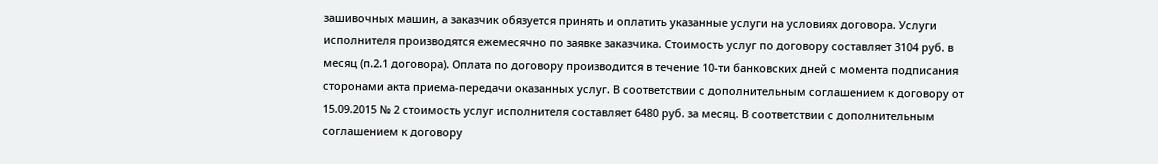зашивочных машин, а заказчик обязуется принять и оплатить указанные услуги на условиях договора. Услуги исполнителя производятся ежемесячно по заявке заказчика. Стоимость услуг по договору составляет 3104 руб. в месяц (п.2.1 договора). Оплата по договору производится в течение 10-ти банковских дней с момента подписания сторонами акта приема-передачи оказанных услуг. В соответствии с дополнительным соглашением к договору от 15.09.2015 № 2 стоимость услуг исполнителя составляет 6480 руб. за месяц. В соответствии с дополнительным соглашением к договору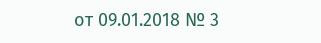от 09.01.2018 № 3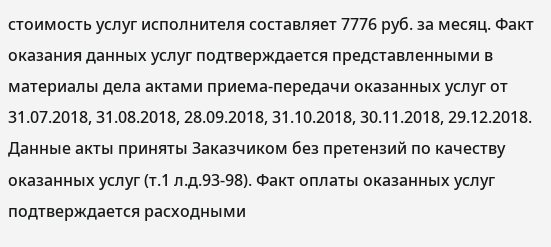стоимость услуг исполнителя составляет 7776 руб. за месяц. Факт оказания данных услуг подтверждается представленными в материалы дела актами приема-передачи оказанных услуг от 31.07.2018, 31.08.2018, 28.09.2018, 31.10.2018, 30.11.2018, 29.12.2018. Данные акты приняты Заказчиком без претензий по качеству оказанных услуг (т.1 л.д.93-98). Факт оплаты оказанных услуг подтверждается расходными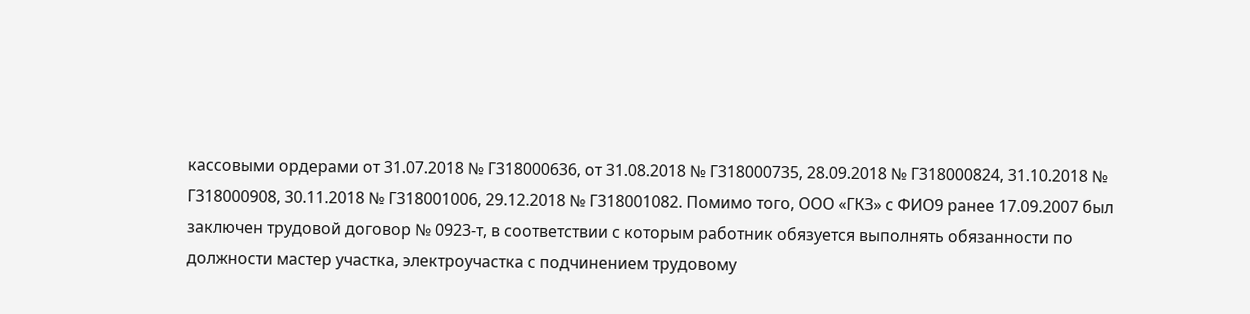кассовыми ордерами от 31.07.2018 № Г318000636, от 31.08.2018 № Г318000735, 28.09.2018 № Г318000824, 31.10.2018 № Г318000908, 30.11.2018 № Г318001006, 29.12.2018 № Г318001082. Помимо того, ООО «ГКЗ» с ФИО9 ранее 17.09.2007 был заключен трудовой договор № 0923-т, в соответствии с которым работник обязуется выполнять обязанности по должности мастер участка, электроучастка с подчинением трудовому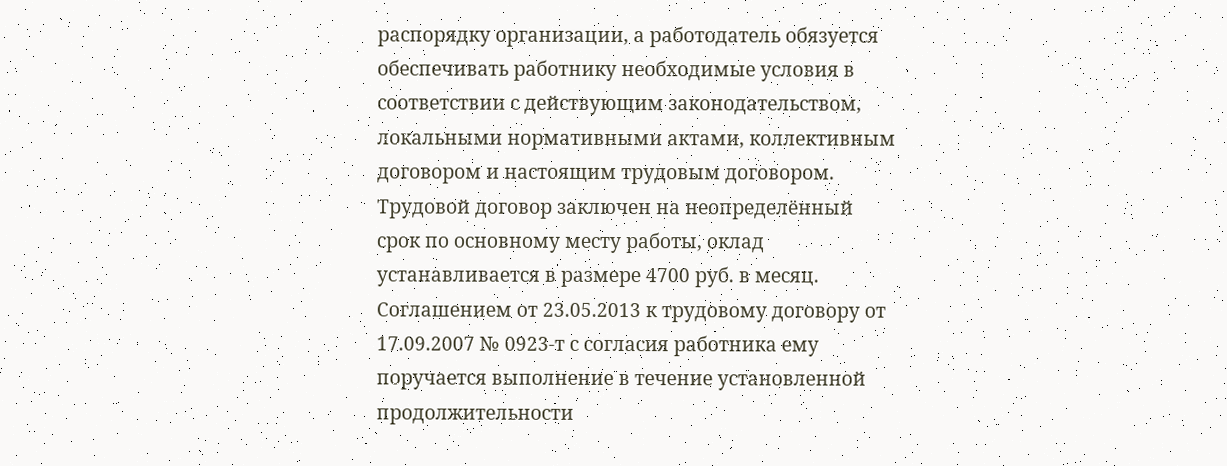распорядку организации, а работодатель обязуется обеспечивать работнику необходимые условия в соответствии с действующим законодательством, локальными нормативными актами, коллективным договором и настоящим трудовым договором. Трудовой договор заключен на неопределённый срок по основному месту работы, оклад устанавливается в размере 4700 руб. в месяц. Соглашением от 23.05.2013 к трудовому договору от 17.09.2007 № 0923-т с согласия работника ему поручается выполнение в течение установленной продолжительности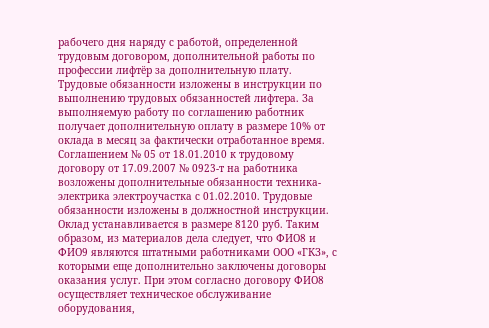рабочего дня наряду с работой, определенной трудовым договором, дополнительной работы по профессии лифтёр за дополнительную плату. Трудовые обязанности изложены в инструкции по выполнению трудовых обязанностей лифтера. За выполняемую работу по соглашению работник получает дополнительную оплату в размере 10% от оклада в месяц за фактически отработанное время. Соглашением № 05 от 18.01.2010 к трудовому договору от 17.09.2007 № 0923-т на работника возложены дополнительные обязанности техника-электрика электроучастка с 01.02.2010. Трудовые обязанности изложены в должностной инструкции. Оклад устанавливается в размере 8120 руб. Таким образом, из материалов дела следует, что ФИО8 и ФИО9 являются штатными работниками ООО «ГКЗ», с которыми еще дополнительно заключены договоры оказания услуг. При этом согласно договору ФИО8 осуществляет техническое обслуживание оборудования,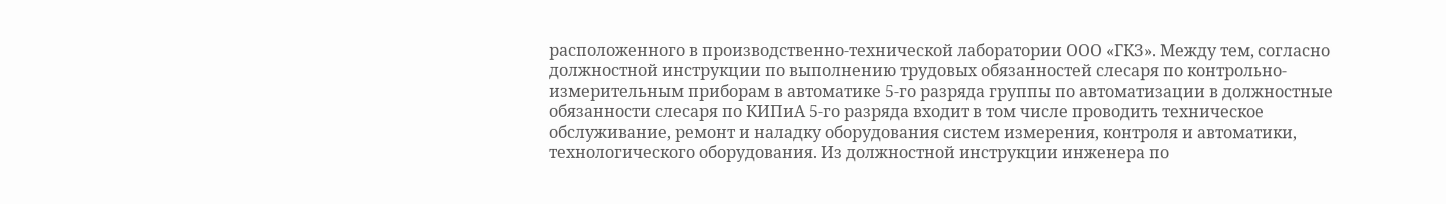расположенного в производственно-технической лаборатории ООО «ГКЗ». Между тем, согласно должностной инструкции по выполнению трудовых обязанностей слесаря по контрольно-измерительным приборам в автоматике 5-го разряда группы по автоматизации в должностные обязанности слесаря по КИПиА 5-го разряда входит в том числе проводить техническое обслуживание, ремонт и наладку оборудования систем измерения, контроля и автоматики, технологического оборудования. Из должностной инструкции инженера по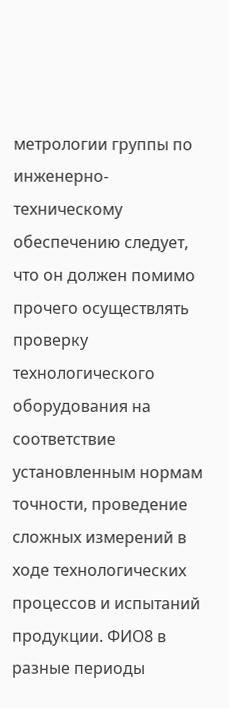метрологии группы по инженерно-техническому обеспечению следует, что он должен помимо прочего осуществлять проверку технологического оборудования на соответствие установленным нормам точности, проведение сложных измерений в ходе технологических процессов и испытаний продукции. ФИО8 в разные периоды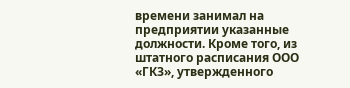времени занимал на предприятии указанные должности. Кроме того, из штатного расписания ООО «ГКЗ», утвержденного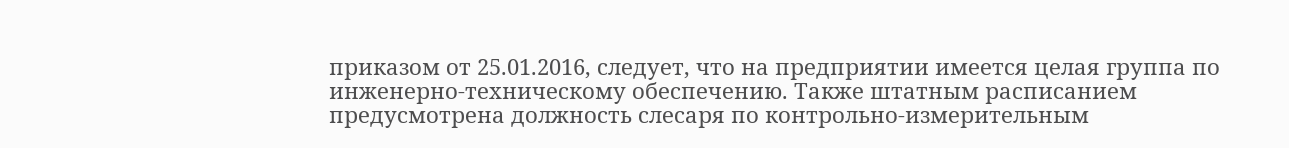приказом от 25.01.2016, следует, что на предприятии имеется целая группа по инженерно-техническому обеспечению. Также штатным расписанием предусмотрена должность слесаря по контрольно-измерительным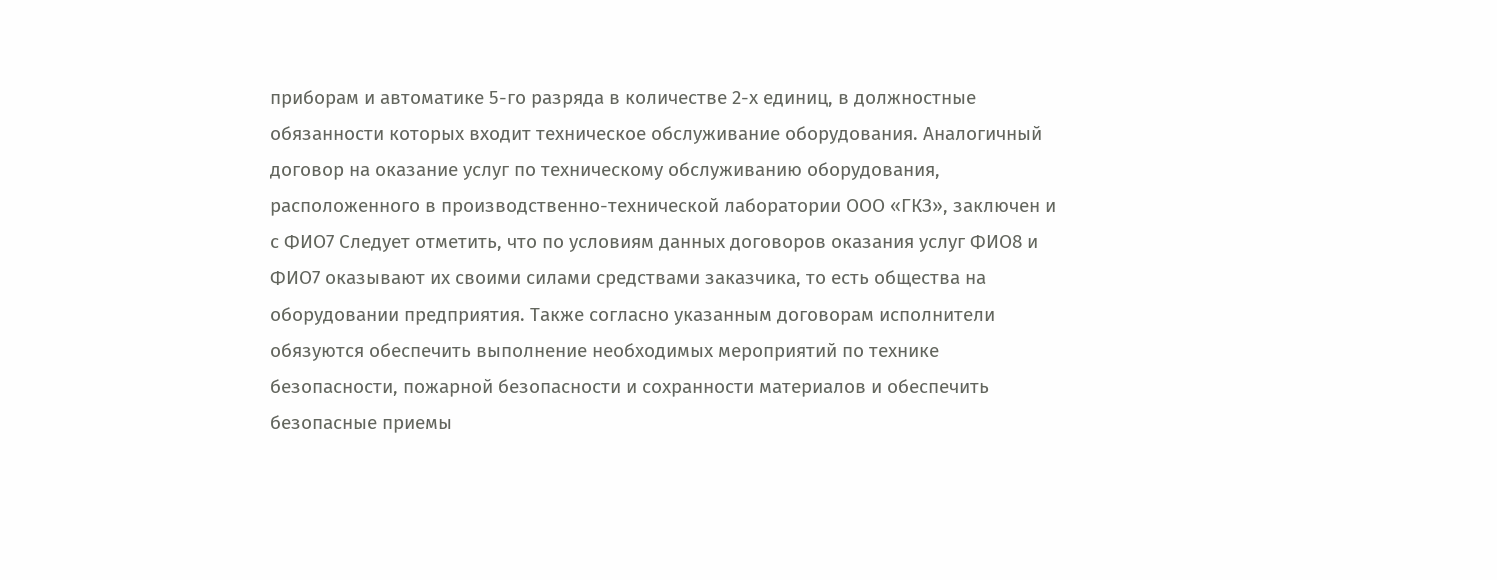приборам и автоматике 5-го разряда в количестве 2-х единиц, в должностные обязанности которых входит техническое обслуживание оборудования. Аналогичный договор на оказание услуг по техническому обслуживанию оборудования, расположенного в производственно-технической лаборатории ООО «ГКЗ», заключен и с ФИО7 Следует отметить, что по условиям данных договоров оказания услуг ФИО8 и ФИО7 оказывают их своими силами средствами заказчика, то есть общества на оборудовании предприятия. Также согласно указанным договорам исполнители обязуются обеспечить выполнение необходимых мероприятий по технике безопасности, пожарной безопасности и сохранности материалов и обеспечить безопасные приемы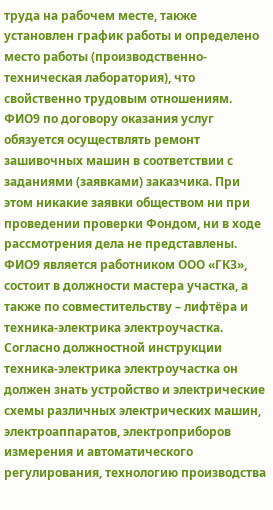труда на рабочем месте, также установлен график работы и определено место работы (производственно-техническая лаборатория), что свойственно трудовым отношениям. ФИО9 по договору оказания услуг обязуется осуществлять ремонт зашивочных машин в соответствии с заданиями (заявками) заказчика. При этом никакие заявки обществом ни при проведении проверки Фондом, ни в ходе рассмотрения дела не представлены. ФИО9 является работником ООО «ГКЗ», состоит в должности мастера участка, а также по совместительству – лифтёра и техника-электрика электроучастка. Согласно должностной инструкции техника-электрика электроучастка он должен знать устройство и электрические схемы различных электрических машин, электроаппаратов, электроприборов измерения и автоматического регулирования, технологию производства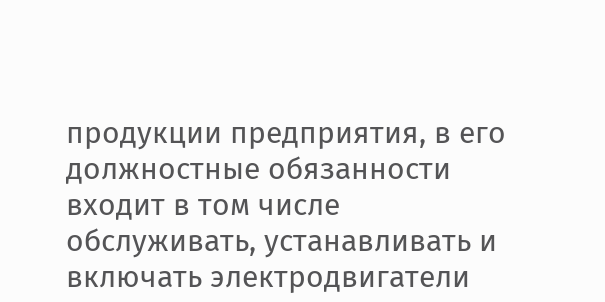продукции предприятия, в его должностные обязанности входит в том числе обслуживать, устанавливать и включать электродвигатели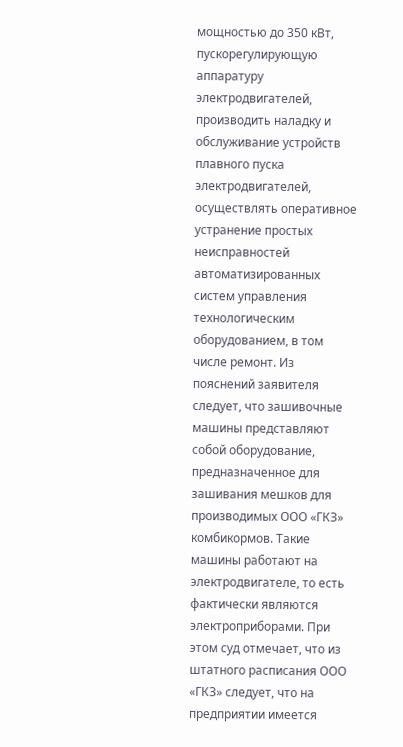мощностью до 350 кВт, пускорегулирующую аппаратуру электродвигателей, производить наладку и обслуживание устройств плавного пуска электродвигателей, осуществлять оперативное устранение простых неисправностей автоматизированных систем управления технологическим оборудованием, в том числе ремонт. Из пояснений заявителя следует, что зашивочные машины представляют собой оборудование, предназначенное для зашивания мешков для производимых ООО «ГКЗ» комбикормов. Такие машины работают на электродвигателе, то есть фактически являются электроприборами. При этом суд отмечает, что из штатного расписания ООО «ГКЗ» следует, что на предприятии имеется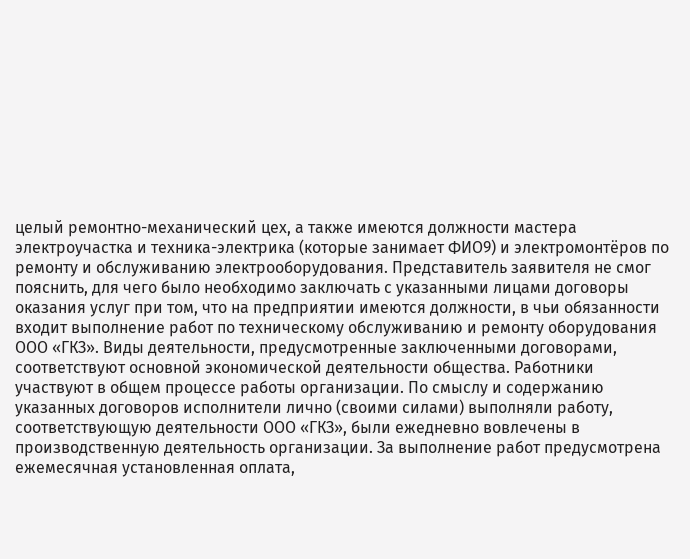целый ремонтно-механический цех, а также имеются должности мастера электроучастка и техника-электрика (которые занимает ФИО9) и электромонтёров по ремонту и обслуживанию электрооборудования. Представитель заявителя не смог пояснить, для чего было необходимо заключать с указанными лицами договоры оказания услуг при том, что на предприятии имеются должности, в чьи обязанности входит выполнение работ по техническому обслуживанию и ремонту оборудования ООО «ГКЗ». Виды деятельности, предусмотренные заключенными договорами, соответствуют основной экономической деятельности общества. Работники участвуют в общем процессе работы организации. По смыслу и содержанию указанных договоров исполнители лично (своими силами) выполняли работу, соответствующую деятельности ООО «ГКЗ», были ежедневно вовлечены в производственную деятельность организации. За выполнение работ предусмотрена ежемесячная установленная оплата,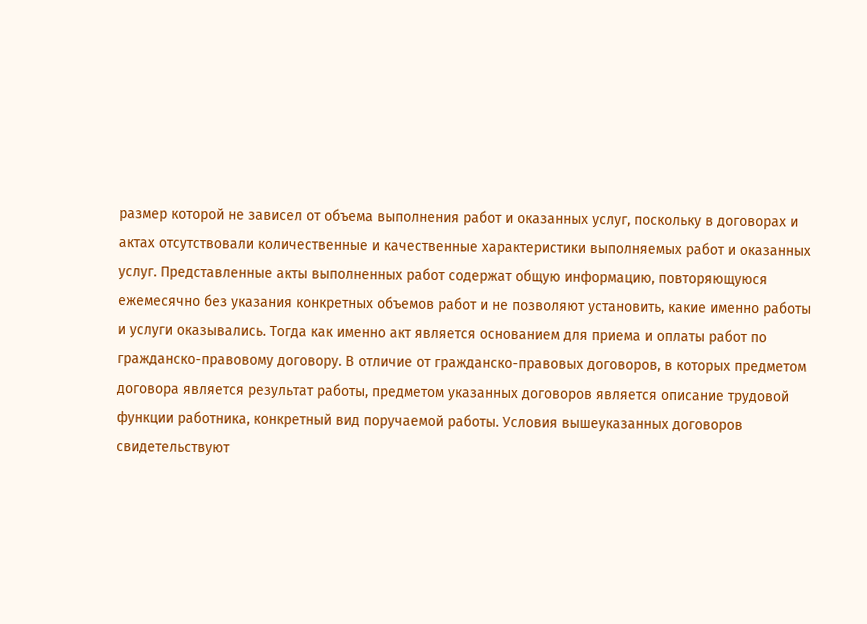размер которой не зависел от объема выполнения работ и оказанных услуг, поскольку в договорах и актах отсутствовали количественные и качественные характеристики выполняемых работ и оказанных услуг. Представленные акты выполненных работ содержат общую информацию, повторяющуюся ежемесячно без указания конкретных объемов работ и не позволяют установить, какие именно работы и услуги оказывались. Тогда как именно акт является основанием для приема и оплаты работ по гражданско-правовому договору. В отличие от гражданско-правовых договоров, в которых предметом договора является результат работы, предметом указанных договоров является описание трудовой функции работника, конкретный вид поручаемой работы. Условия вышеуказанных договоров свидетельствуют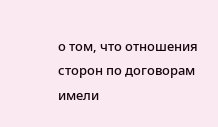о том, что отношения сторон по договорам имели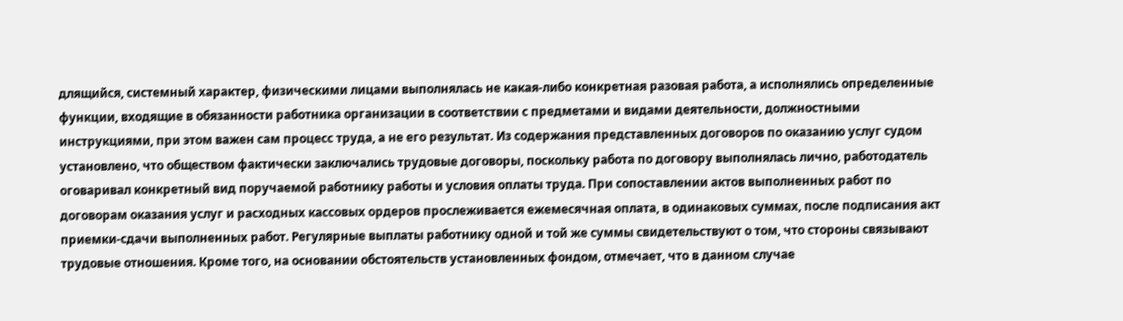длящийся, системный характер, физическими лицами выполнялась не какая-либо конкретная разовая работа, а исполнялись определенные функции, входящие в обязанности работника организации в соответствии с предметами и видами деятельности, должностными инструкциями, при этом важен сам процесс труда, а не его результат. Из содержания представленных договоров по оказанию услуг судом установлено, что обществом фактически заключались трудовые договоры, поскольку работа по договору выполнялась лично, работодатель оговаривал конкретный вид поручаемой работнику работы и условия оплаты труда. При сопоставлении актов выполненных работ по договорам оказания услуг и расходных кассовых ордеров прослеживается ежемесячная оплата, в одинаковых суммах, после подписания акт приемки-сдачи выполненных работ. Регулярные выплаты работнику одной и той же суммы свидетельствуют о том, что стороны связывают трудовые отношения. Кроме того, на основании обстоятельств установленных фондом, отмечает, что в данном случае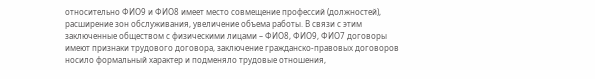относительно ФИО9 и ФИО8 имеет место совмещение профессий (должностей), расширение зон обслуживания, увеличение объема работы. В связи с этим заключенные обществом с физическими лицами – ФИО8, ФИО9, ФИО7 договоры имеют признаки трудового договора, заключение гражданско-правовых договоров носило формальный характер и подменяло трудовые отношения,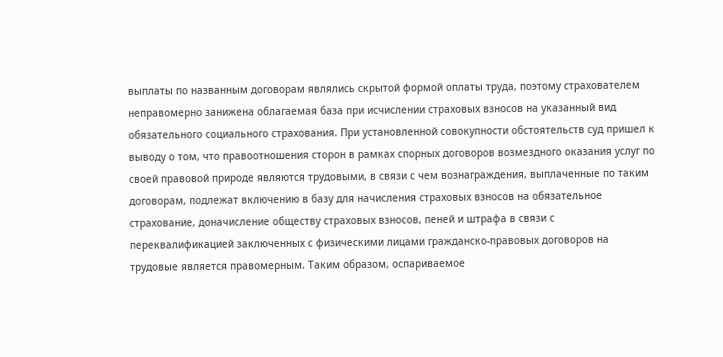выплаты по названным договорам являлись скрытой формой оплаты труда, поэтому страхователем неправомерно занижена облагаемая база при исчислении страховых взносов на указанный вид обязательного социального страхования. При установленной совокупности обстоятельств суд пришел к выводу о том, что правоотношения сторон в рамках спорных договоров возмездного оказания услуг по своей правовой природе являются трудовыми, в связи с чем вознаграждения, выплаченные по таким договорам, подлежат включению в базу для начисления страховых взносов на обязательное страхование, доначисление обществу страховых взносов, пеней и штрафа в связи с переквалификацией заключенных с физическими лицами гражданско-правовых договоров на трудовые является правомерным. Таким образом, оспариваемое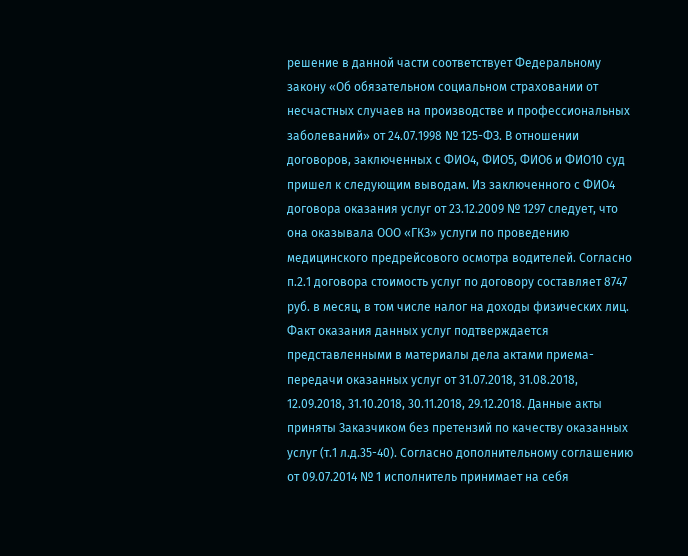решение в данной части соответствует Федеральному закону «Об обязательном социальном страховании от несчастных случаев на производстве и профессиональных заболеваний» от 24.07.1998 № 125-ФЗ. В отношении договоров, заключенных с ФИО4, ФИО5, ФИО6 и ФИО10 суд пришел к следующим выводам. Из заключенного с ФИО4 договора оказания услуг от 23.12.2009 № 1297 следует, что она оказывала ООО «ГКЗ» услуги по проведению медицинского предрейсового осмотра водителей. Согласно п.2.1 договора стоимость услуг по договору составляет 8747 руб. в месяц, в том числе налог на доходы физических лиц. Факт оказания данных услуг подтверждается представленными в материалы дела актами приема-передачи оказанных услуг от 31.07.2018, 31.08.2018, 12.09.2018, 31.10.2018, 30.11.2018, 29.12.2018. Данные акты приняты Заказчиком без претензий по качеству оказанных услуг (т.1 л.д.35-40). Согласно дополнительному соглашению от 09.07.2014 № 1 исполнитель принимает на себя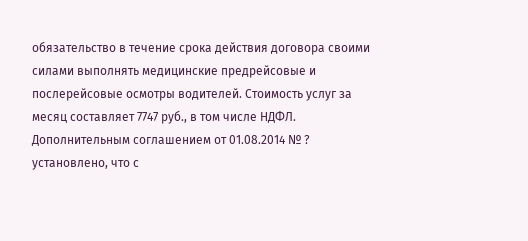обязательство в течение срока действия договора своими силами выполнять медицинские предрейсовые и послерейсовые осмотры водителей. Стоимость услуг за месяц составляет 7747 руб., в том числе НДФЛ. Дополнительным соглашением от 01.08.2014 № ? установлено, что с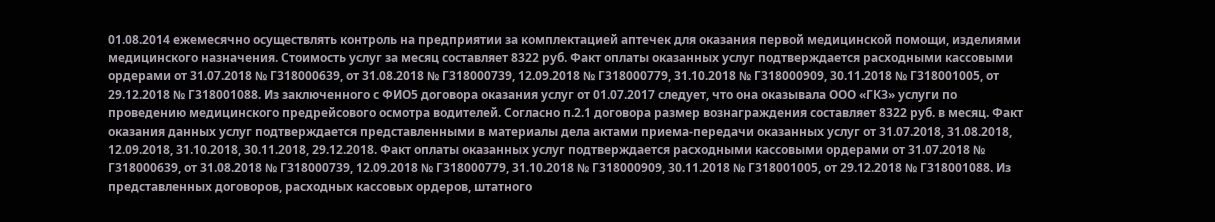01.08.2014 ежемесячно осуществлять контроль на предприятии за комплектацией аптечек для оказания первой медицинской помощи, изделиями медицинского назначения. Стоимость услуг за месяц составляет 8322 руб. Факт оплаты оказанных услуг подтверждается расходными кассовыми ордерами от 31.07.2018 № Г318000639, от 31.08.2018 № Г318000739, 12.09.2018 № Г318000779, 31.10.2018 № Г318000909, 30.11.2018 № Г318001005, от 29.12.2018 № Г318001088. Из заключенного с ФИО5 договора оказания услуг от 01.07.2017 следует, что она оказывала ООО «ГКЗ» услуги по проведению медицинского предрейсового осмотра водителей. Согласно п.2.1 договора размер вознаграждения составляет 8322 руб. в месяц. Факт оказания данных услуг подтверждается представленными в материалы дела актами приема-передачи оказанных услуг от 31.07.2018, 31.08.2018, 12.09.2018, 31.10.2018, 30.11.2018, 29.12.2018. Факт оплаты оказанных услуг подтверждается расходными кассовыми ордерами от 31.07.2018 № Г318000639, от 31.08.2018 № Г318000739, 12.09.2018 № Г318000779, 31.10.2018 № Г318000909, 30.11.2018 № Г318001005, от 29.12.2018 № Г318001088. Из представленных договоров, расходных кассовых ордеров, штатного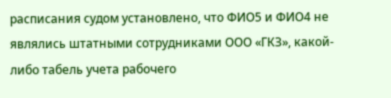расписания судом установлено, что ФИО5 и ФИО4 не являлись штатными сотрудниками ООО «ГКЗ», какой-либо табель учета рабочего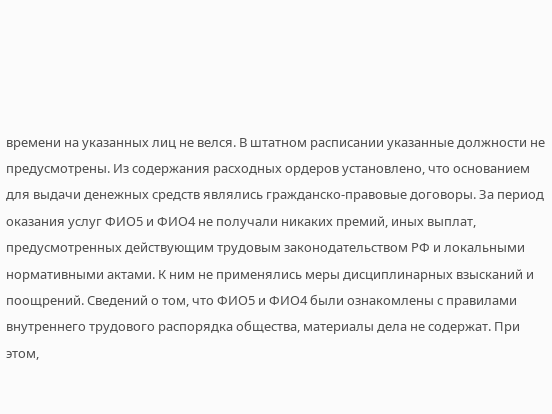времени на указанных лиц не велся. В штатном расписании указанные должности не предусмотрены. Из содержания расходных ордеров установлено, что основанием для выдачи денежных средств являлись гражданско-правовые договоры. За период оказания услуг ФИО5 и ФИО4 не получали никаких премий, иных выплат, предусмотренных действующим трудовым законодательством РФ и локальными нормативными актами. К ним не применялись меры дисциплинарных взысканий и поощрений. Сведений о том, что ФИО5 и ФИО4 были ознакомлены с правилами внутреннего трудового распорядка общества, материалы дела не содержат. При этом,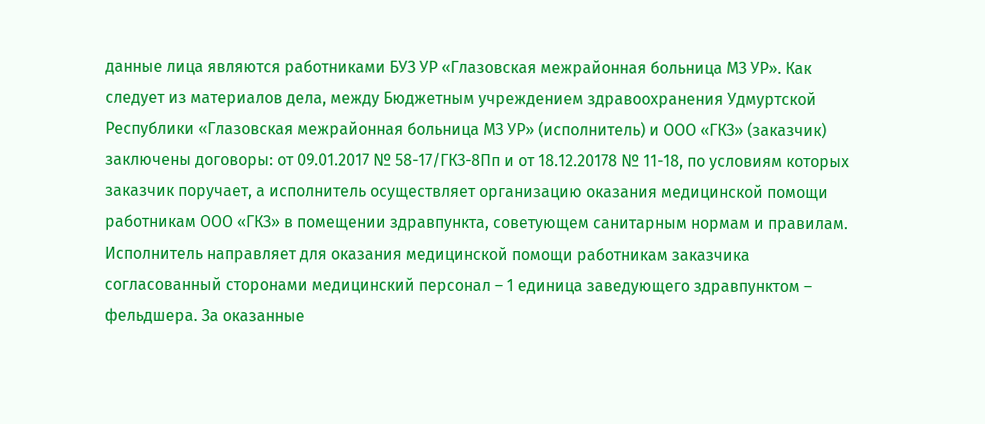данные лица являются работниками БУЗ УР «Глазовская межрайонная больница МЗ УР». Как следует из материалов дела, между Бюджетным учреждением здравоохранения Удмуртской Республики «Глазовская межрайонная больница МЗ УР» (исполнитель) и ООО «ГКЗ» (заказчик) заключены договоры: от 09.01.2017 № 58-17/ГКЗ-8Пп и от 18.12.20178 № 11-18, по условиям которых заказчик поручает, а исполнитель осуществляет организацию оказания медицинской помощи работникам ООО «ГКЗ» в помещении здравпункта, советующем санитарным нормам и правилам. Исполнитель направляет для оказания медицинской помощи работникам заказчика согласованный сторонами медицинский персонал – 1 единица заведующего здравпунктом – фельдшера. За оказанные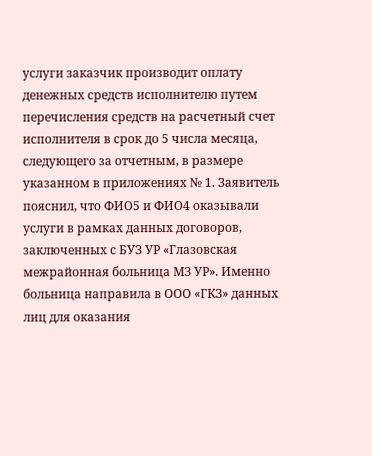услуги заказчик производит оплату денежных средств исполнителю путем перечисления средств на расчетный счет исполнителя в срок до 5 числа месяца, следующего за отчетным, в размере указанном в приложениях № 1. Заявитель пояснил, что ФИО5 и ФИО4 оказывали услуги в рамках данных договоров, заключенных с БУЗ УР «Глазовская межрайонная больница МЗ УР». Именно больница направила в ООО «ГКЗ» данных лиц для оказания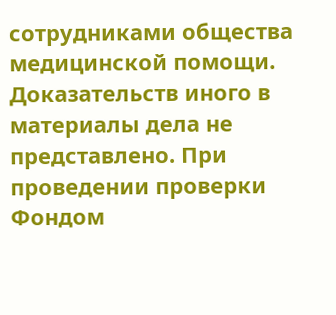сотрудниками общества медицинской помощи. Доказательств иного в материалы дела не представлено. При проведении проверки Фондом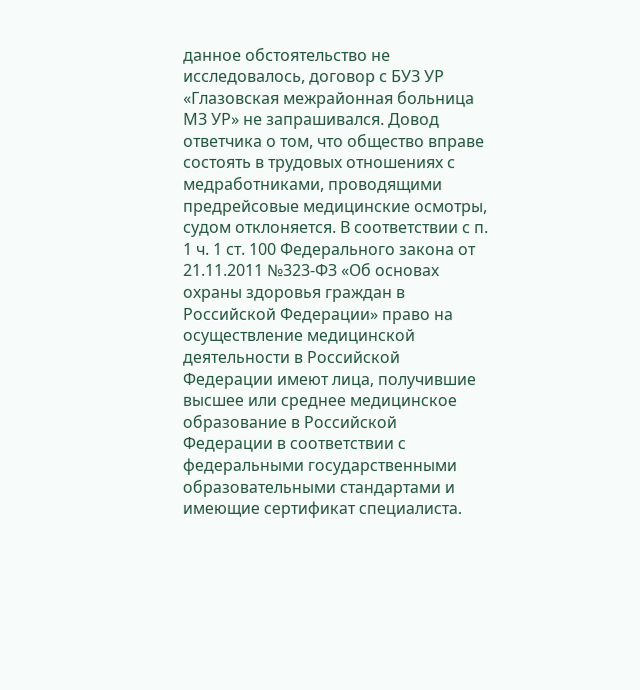данное обстоятельство не исследовалось, договор с БУЗ УР «Глазовская межрайонная больница МЗ УР» не запрашивался. Довод ответчика о том, что общество вправе состоять в трудовых отношениях с медработниками, проводящими предрейсовые медицинские осмотры, судом отклоняется. В соответствии с п. 1 ч. 1 ст. 100 Федерального закона от 21.11.2011 №323-ФЗ «Об основах охраны здоровья граждан в Российской Федерации» право на осуществление медицинской деятельности в Российской Федерации имеют лица, получившие высшее или среднее медицинское образование в Российской Федерации в соответствии с федеральными государственными образовательными стандартами и имеющие сертификат специалиста.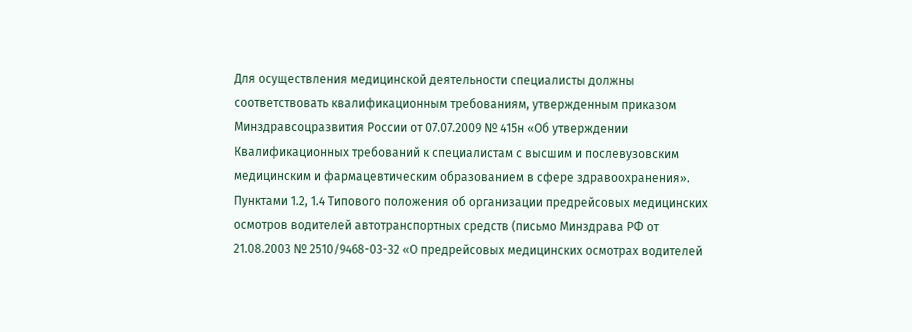Для осуществления медицинской деятельности специалисты должны соответствовать квалификационным требованиям, утвержденным приказом Минздравсоцразвития России от 07.07.2009 № 415н «Об утверждении Квалификационных требований к специалистам с высшим и послевузовским медицинским и фармацевтическим образованием в сфере здравоохранения». Пунктами 1.2, 1.4 Типового положения об организации предрейсовых медицинских осмотров водителей автотранспортных средств (письмо Минздрава РФ от 21.08.2003 № 2510/9468-03-32 «О предрейсовых медицинских осмотрах водителей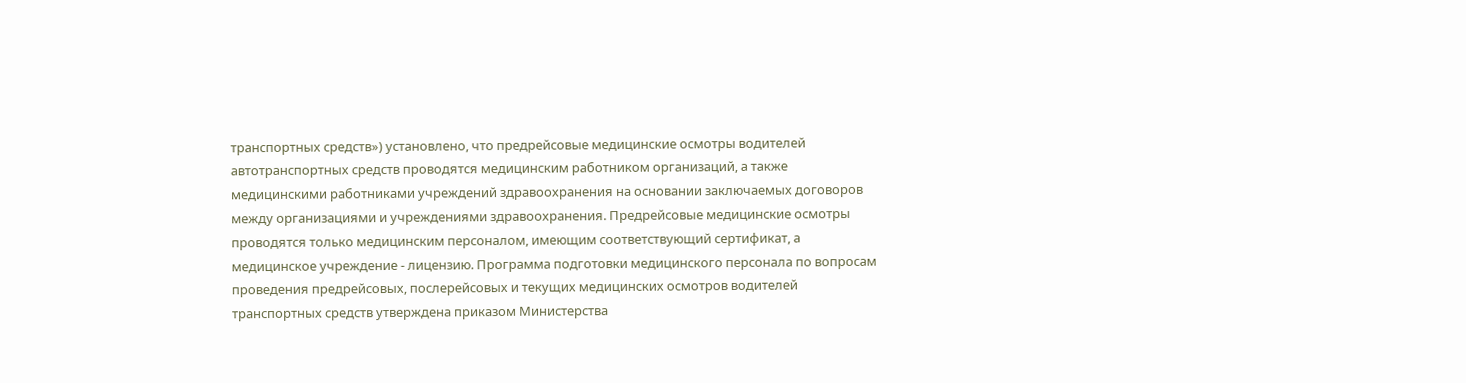транспортных средств») установлено, что предрейсовые медицинские осмотры водителей автотранспортных средств проводятся медицинским работником организаций, а также медицинскими работниками учреждений здравоохранения на основании заключаемых договоров между организациями и учреждениями здравоохранения. Предрейсовые медицинские осмотры проводятся только медицинским персоналом, имеющим соответствующий сертификат, а медицинское учреждение - лицензию. Программа подготовки медицинского персонала по вопросам проведения предрейсовых, послерейсовых и текущих медицинских осмотров водителей транспортных средств утверждена приказом Министерства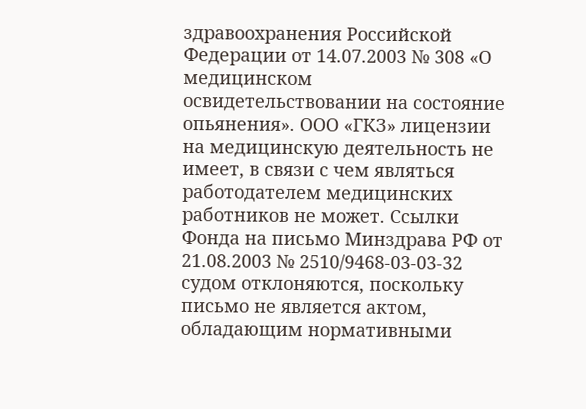здравоохранения Российской Федерации от 14.07.2003 № 308 «О медицинском освидетельствовании на состояние опьянения». ООО «ГКЗ» лицензии на медицинскую деятельность не имеет, в связи с чем являться работодателем медицинских работников не может. Ссылки Фонда на письмо Минздрава РФ от 21.08.2003 № 2510/9468-03-03-32 судом отклоняются, поскольку письмо не является актом, обладающим нормативными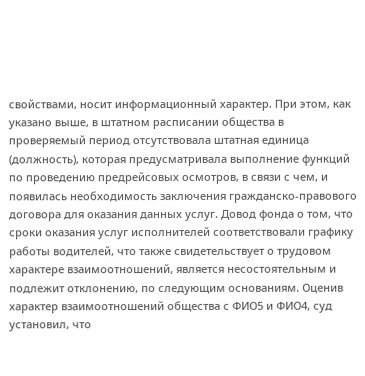свойствами, носит информационный характер. При этом, как указано выше, в штатном расписании общества в проверяемый период отсутствовала штатная единица (должность), которая предусматривала выполнение функций по проведению предрейсовых осмотров, в связи с чем, и появилась необходимость заключения гражданско-правового договора для оказания данных услуг. Довод фонда о том, что сроки оказания услуг исполнителей соответствовали графику работы водителей, что также свидетельствует о трудовом характере взаимоотношений, является несостоятельным и подлежит отклонению, по следующим основаниям. Оценив характер взаимоотношений общества с ФИО5 и ФИО4, суд установил, что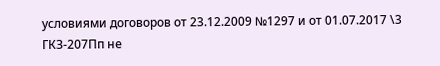условиями договоров от 23.12.2009 №1297 и от 01.07.2017 \3 ГКЗ-207Пп не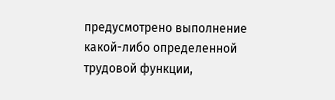предусмотрено выполнение какой-либо определенной трудовой функции,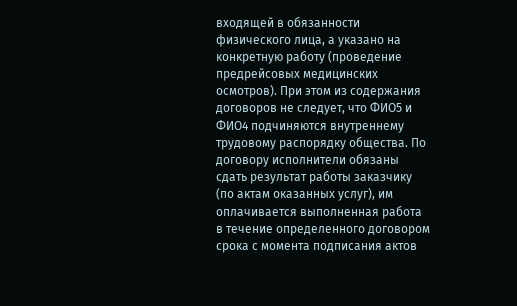входящей в обязанности физического лица, а указано на конкретную работу (проведение предрейсовых медицинских осмотров). При этом из содержания договоров не следует, что ФИО5 и ФИО4 подчиняются внутреннему трудовому распорядку общества. По договору исполнители обязаны сдать результат работы заказчику (по актам оказанных услуг), им оплачивается выполненная работа в течение определенного договором срока с момента подписания актов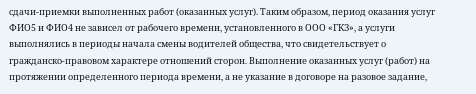сдачи-приемки выполненных работ (оказанных услуг). Таким образом, период оказания услуг ФИО5 и ФИО4 не зависел от рабочего времени, установленного в ООО «ГКЗ», а услуги выполнялись в периоды начала смены водителей общества, что свидетельствует о гражданско-правовом характере отношений сторон. Выполнение оказанных услуг (работ) на протяжении определенного периода времени, а не указание в договоре на разовое задание,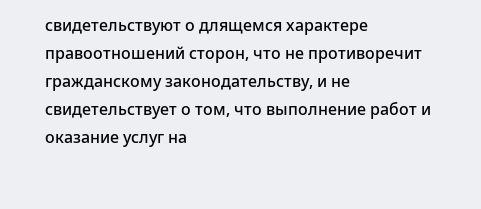свидетельствуют о длящемся характере правоотношений сторон, что не противоречит гражданскому законодательству, и не свидетельствует о том, что выполнение работ и оказание услуг на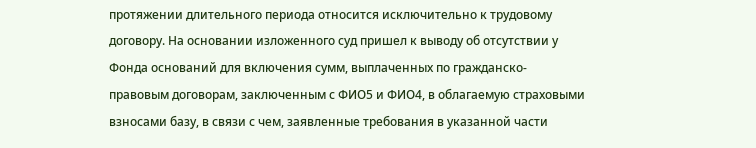протяжении длительного периода относится исключительно к трудовому договору. На основании изложенного суд пришел к выводу об отсутствии у Фонда оснований для включения сумм, выплаченных по гражданско-правовым договорам, заключенным с ФИО5 и ФИО4, в облагаемую страховыми взносами базу, в связи с чем, заявленные требования в указанной части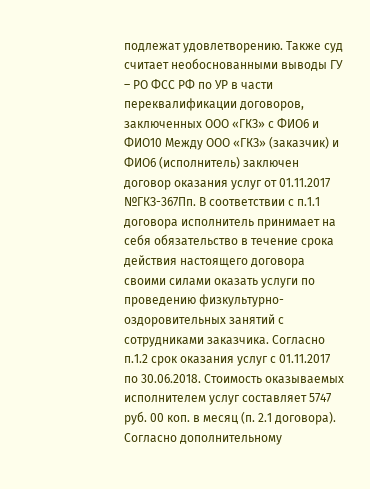подлежат удовлетворению. Также суд считает необоснованными выводы ГУ – РО ФСС РФ по УР в части переквалификации договоров, заключенных ООО «ГКЗ» с ФИО6 и ФИО10 Между ООО «ГКЗ» (заказчик) и ФИО6 (исполнитель) заключен договор оказания услуг от 01.11.2017 №ГКЗ-367Пп. В соответствии с п.1.1 договора исполнитель принимает на себя обязательство в течение срока действия настоящего договора своими силами оказать услуги по проведению физкультурно-оздоровительных занятий с сотрудниками заказчика. Согласно п.1.2 срок оказания услуг с 01.11.2017 по 30.06.2018. Стоимость оказываемых исполнителем услуг составляет 5747 руб. 00 коп. в месяц (п. 2.1 договора). Согласно дополнительному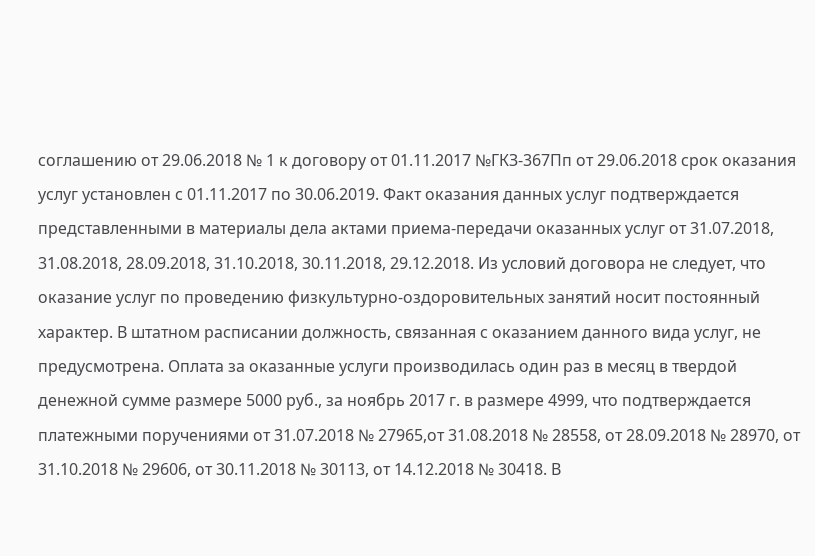соглашению от 29.06.2018 № 1 к договору от 01.11.2017 №ГКЗ-367Пп от 29.06.2018 срок оказания услуг установлен с 01.11.2017 по 30.06.2019. Факт оказания данных услуг подтверждается представленными в материалы дела актами приема-передачи оказанных услуг от 31.07.2018, 31.08.2018, 28.09.2018, 31.10.2018, 30.11.2018, 29.12.2018. Из условий договора не следует, что оказание услуг по проведению физкультурно-оздоровительных занятий носит постоянный характер. В штатном расписании должность, связанная с оказанием данного вида услуг, не предусмотрена. Оплата за оказанные услуги производилась один раз в месяц в твердой денежной сумме размере 5000 руб., за ноябрь 2017 г. в размере 4999, что подтверждается платежными поручениями от 31.07.2018 № 27965,от 31.08.2018 № 28558, от 28.09.2018 № 28970, от 31.10.2018 № 29606, от 30.11.2018 № 30113, от 14.12.2018 № 30418. В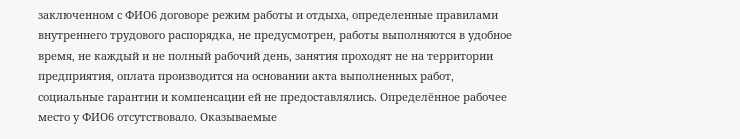заключенном с ФИО6 договоре режим работы и отдыха, определенные правилами внутреннего трудового распорядка, не предусмотрен, работы выполняются в удобное время, не каждый и не полный рабочий день, занятия проходят не на территории предприятия, оплата производится на основании акта выполненных работ, социальные гарантии и компенсации ей не предоставлялись. Определённое рабочее место у ФИО6 отсутствовало. Оказываемые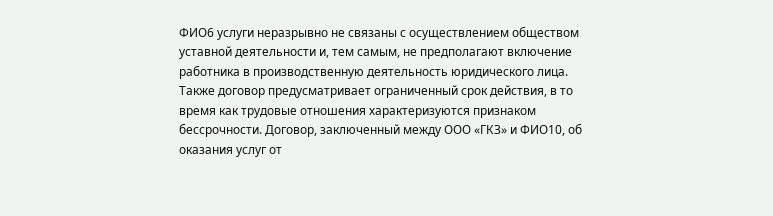ФИО6 услуги неразрывно не связаны с осуществлением обществом уставной деятельности и, тем самым, не предполагают включение работника в производственную деятельность юридического лица. Также договор предусматривает ограниченный срок действия, в то время как трудовые отношения характеризуются признаком бессрочности. Договор, заключенный между ООО «ГКЗ» и ФИО10, об оказания услуг от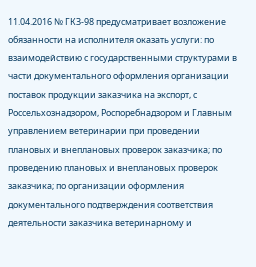11.04.2016 № ГКЗ-98 предусматривает возложение обязанности на исполнителя оказать услуги: по взаимодействию с государственными структурами в части документального оформления организации поставок продукции заказчика на экспорт, с Россельхознадзором, Роспоребнадзором и Главным управлением ветеринарии при проведении плановых и внеплановых проверок заказчика; по проведению плановых и внеплановых проверок заказчика; по организации оформления документального подтверждения соответствия деятельности заказчика ветеринарному и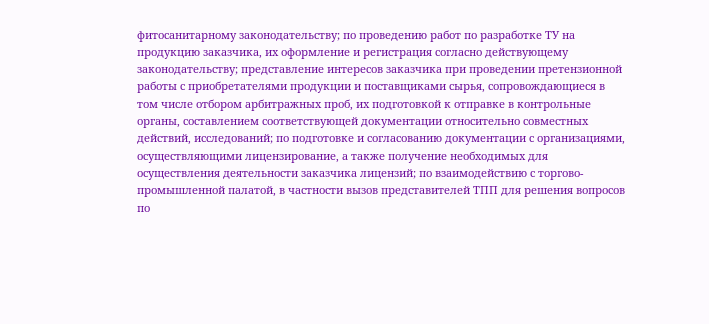фитосанитарному законодательству; по проведению работ по разработке ТУ на продукцию заказчика, их оформление и регистрация согласно действующему законодательству; представление интересов заказчика при проведении претензионной работы с приобретателями продукции и поставщиками сырья, сопровождающиеся в том числе отбором арбитражных проб, их подготовкой к отправке в контрольные органы, составлением соответствующей документации относительно совместных действий, исследований; по подготовке и согласованию документации с организациями, осуществляющими лицензирование, а также получение необходимых для осуществления деятельности заказчика лицензий; по взаимодействию с торгово-промышленной палатой, в частности вызов представителей ТПП для решения вопросов по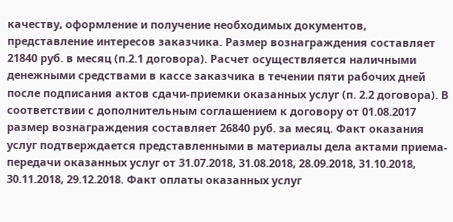качеству, оформление и получение необходимых документов, представление интересов заказчика. Размер вознаграждения составляет 21840 руб. в месяц (п.2.1 договора). Расчет осуществляется наличными денежными средствами в кассе заказчика в течении пяти рабочих дней после подписания актов сдачи-приемки оказанных услуг (п. 2.2 договора). В соответствии с дополнительным соглашением к договору от 01.08.2017 размер вознаграждения составляет 26840 руб. за месяц. Факт оказания услуг подтверждается представленными в материалы дела актами приема-передачи оказанных услуг от 31.07.2018, 31.08.2018, 28.09.2018, 31.10.2018, 30.11.2018, 29.12.2018. Факт оплаты оказанных услуг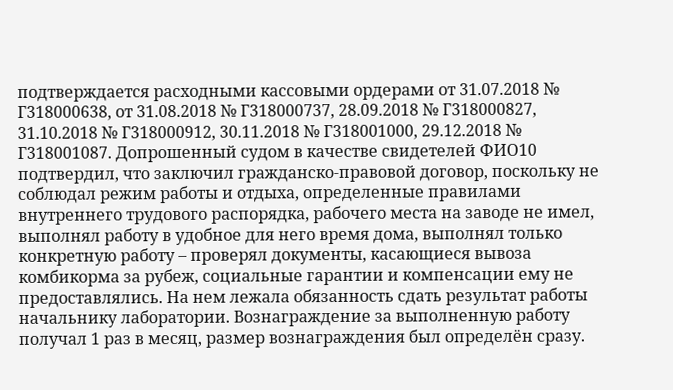подтверждается расходными кассовыми ордерами от 31.07.2018 № Г318000638, от 31.08.2018 № Г318000737, 28.09.2018 № Г318000827, 31.10.2018 № Г318000912, 30.11.2018 № Г318001000, 29.12.2018 № Г318001087. Допрошенный судом в качестве свидетелей ФИО10 подтвердил, что заключил гражданско-правовой договор, поскольку не соблюдал режим работы и отдыха, определенные правилами внутреннего трудового распорядка, рабочего места на заводе не имел, выполнял работу в удобное для него время дома, выполнял только конкретную работу – проверял документы, касающиеся вывоза комбикорма за рубеж, социальные гарантии и компенсации ему не предоставлялись. На нем лежала обязанность сдать результат работы начальнику лаборатории. Вознаграждение за выполненную работу получал 1 раз в месяц, размер вознаграждения был определён сразу.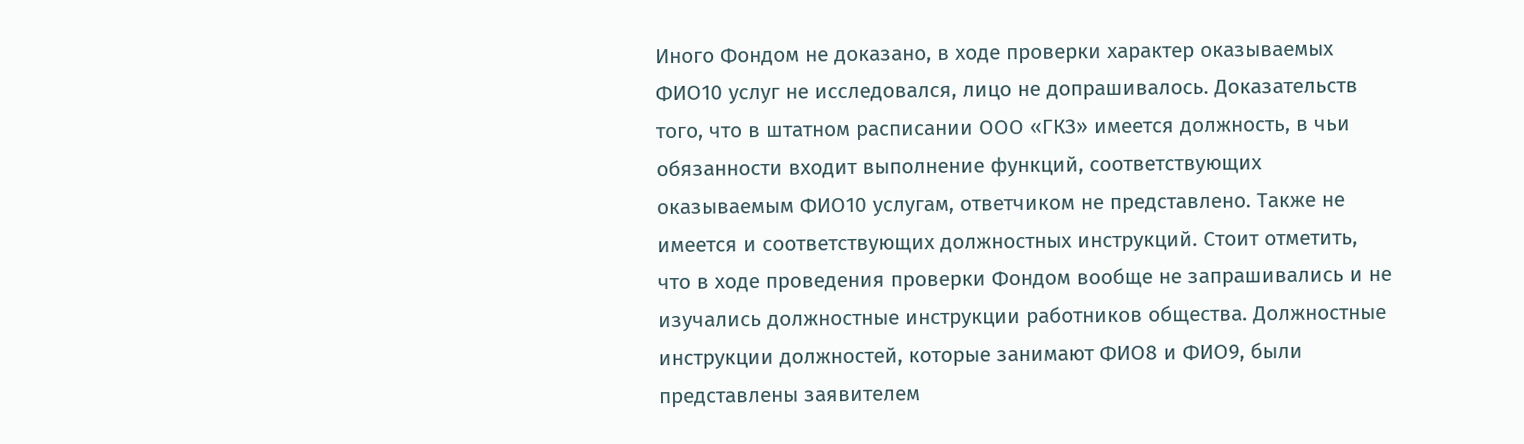Иного Фондом не доказано, в ходе проверки характер оказываемых ФИО10 услуг не исследовался, лицо не допрашивалось. Доказательств того, что в штатном расписании ООО «ГКЗ» имеется должность, в чьи обязанности входит выполнение функций, соответствующих оказываемым ФИО10 услугам, ответчиком не представлено. Также не имеется и соответствующих должностных инструкций. Стоит отметить, что в ходе проведения проверки Фондом вообще не запрашивались и не изучались должностные инструкции работников общества. Должностные инструкции должностей, которые занимают ФИО8 и ФИО9, были представлены заявителем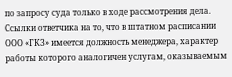по запросу суда только в ходе рассмотрения дела. Ссылки ответчика на то, что в штатном расписании ООО «ГКЗ» имеется должность менеджера, характер работы которого аналогичен услугам, оказываемым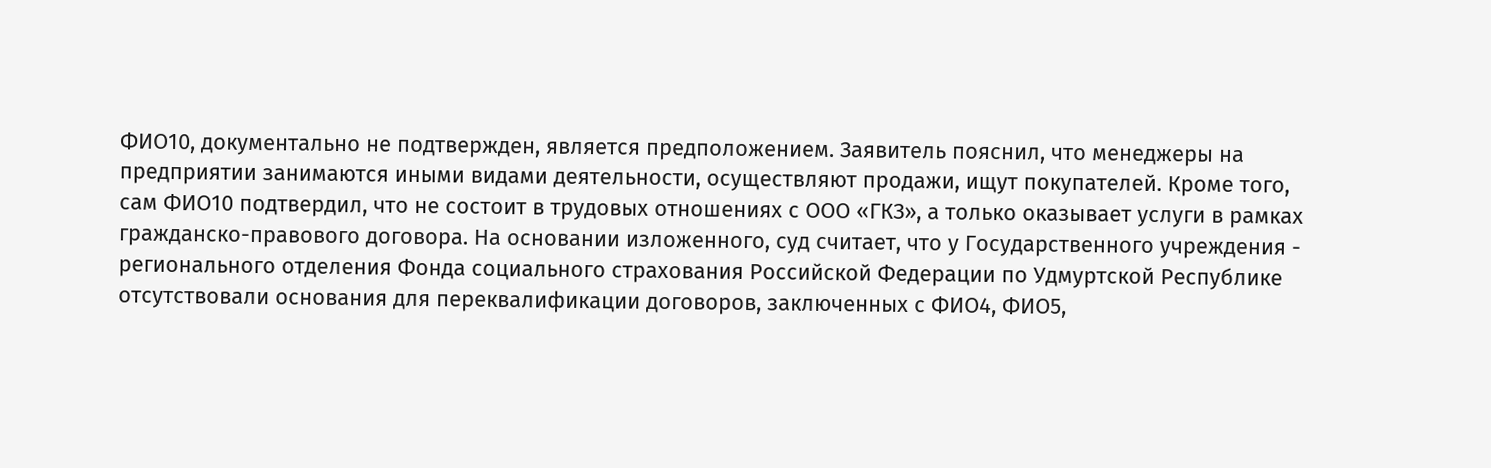ФИО10, документально не подтвержден, является предположением. Заявитель пояснил, что менеджеры на предприятии занимаются иными видами деятельности, осуществляют продажи, ищут покупателей. Кроме того, сам ФИО10 подтвердил, что не состоит в трудовых отношениях с ООО «ГКЗ», а только оказывает услуги в рамках гражданско-правового договора. На основании изложенного, суд считает, что у Государственного учреждения - регионального отделения Фонда социального страхования Российской Федерации по Удмуртской Республике отсутствовали основания для переквалификации договоров, заключенных с ФИО4, ФИО5,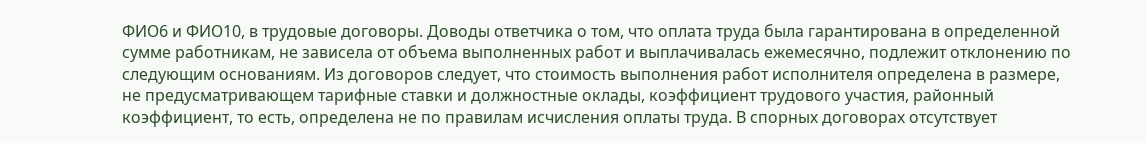ФИО6 и ФИО10, в трудовые договоры. Доводы ответчика о том, что оплата труда была гарантирована в определенной сумме работникам, не зависела от объема выполненных работ и выплачивалась ежемесячно, подлежит отклонению по следующим основаниям. Из договоров следует, что стоимость выполнения работ исполнителя определена в размере, не предусматривающем тарифные ставки и должностные оклады, коэффициент трудового участия, районный коэффициент, то есть, определена не по правилам исчисления оплаты труда. В спорных договорах отсутствует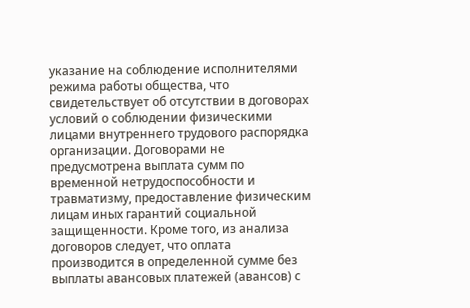указание на соблюдение исполнителями режима работы общества, что свидетельствует об отсутствии в договорах условий о соблюдении физическими лицами внутреннего трудового распорядка организации. Договорами не предусмотрена выплата сумм по временной нетрудоспособности и травматизму, предоставление физическим лицам иных гарантий социальной защищенности. Кроме того, из анализа договоров следует, что оплата производится в определенной сумме без выплаты авансовых платежей (авансов) с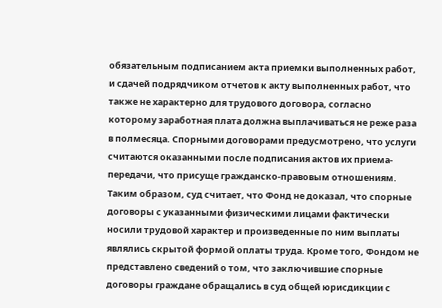обязательным подписанием акта приемки выполненных работ, и сдачей подрядчиком отчетов к акту выполненных работ, что также не характерно для трудового договора, согласно которому заработная плата должна выплачиваться не реже раза в полмесяца. Спорными договорами предусмотрено, что услуги считаются оказанными после подписания актов их приема-передачи, что присуще гражданско-правовым отношениям. Таким образом, суд считает, что Фонд не доказал, что спорные договоры с указанными физическими лицами фактически носили трудовой характер и произведенные по ним выплаты являлись скрытой формой оплаты труда. Кроме того, Фондом не представлено сведений о том, что заключившие спорные договоры граждане обращались в суд общей юрисдикции с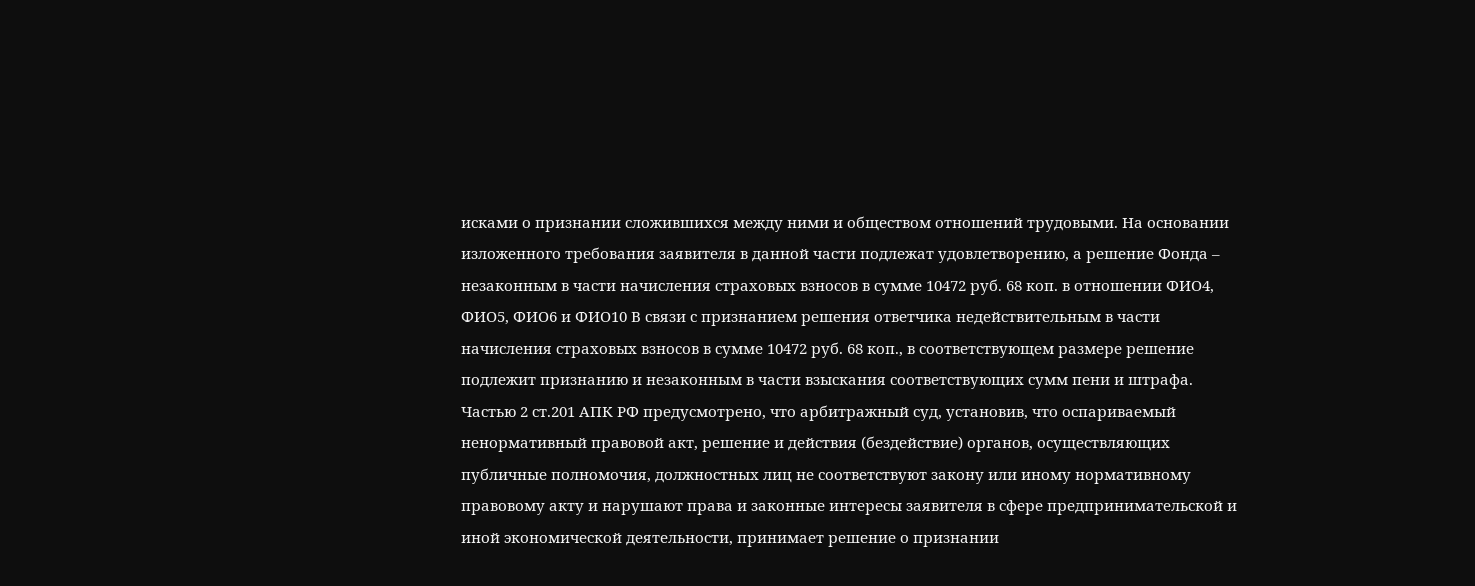исками о признании сложившихся между ними и обществом отношений трудовыми. На основании изложенного требования заявителя в данной части подлежат удовлетворению, а решение Фонда – незаконным в части начисления страховых взносов в сумме 10472 руб. 68 коп. в отношении ФИО4, ФИО5, ФИО6 и ФИО10 В связи с признанием решения ответчика недействительным в части начисления страховых взносов в сумме 10472 руб. 68 коп., в соответствующем размере решение подлежит признанию и незаконным в части взыскания соответствующих сумм пени и штрафа. Частью 2 ст.201 АПК РФ предусмотрено, что арбитражный суд, установив, что оспариваемый ненормативный правовой акт, решение и действия (бездействие) органов, осуществляющих публичные полномочия, должностных лиц не соответствуют закону или иному нормативному правовому акту и нарушают права и законные интересы заявителя в сфере предпринимательской и иной экономической деятельности, принимает решение о признании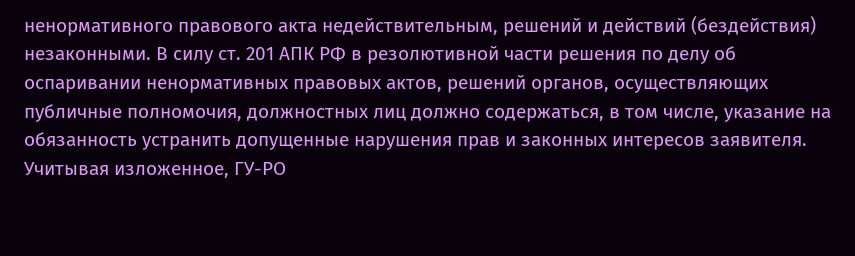ненормативного правового акта недействительным, решений и действий (бездействия) незаконными. В силу ст. 201 АПК РФ в резолютивной части решения по делу об оспаривании ненормативных правовых актов, решений органов, осуществляющих публичные полномочия, должностных лиц должно содержаться, в том числе, указание на обязанность устранить допущенные нарушения прав и законных интересов заявителя. Учитывая изложенное, ГУ-РО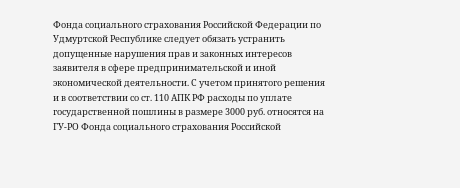Фонда социального страхования Российской Федерации по Удмуртской Республике следует обязать устранить допущенные нарушения прав и законных интересов заявителя в сфере предпринимательской и иной экономической деятельности. С учетом принятого решения и в соответствии со ст. 110 АПК РФ расходы по уплате государственной пошлины в размере 3000 руб. относятся на ГУ-РО Фонда социального страхования Российской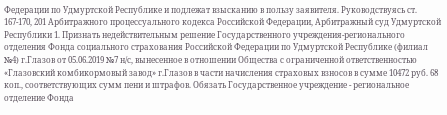Федерации по Удмуртской Республике и подлежат взысканию в пользу заявителя. Руководствуясь ст. 167-170, 201 Арбитражного процессуального кодекса Российской Федерации, Арбитражный суд Удмуртской Республики 1. Признать недействительным решение Государственного учреждения-регионального отделения Фонда социального страхования Российской Федерации по Удмуртской Республике (филиал №4) г.Глазов от 05.06.2019 №7 н/с, вынесенное в отношении Общества с ограниченной ответственностью «Глазовский комбикормовый завод» г.Глазов в части начисления страховых взносов в сумме 10472 руб. 68 коп., соответствующих сумм пени и штрафов. Обязать Государственное учреждение - региональное отделение Фонда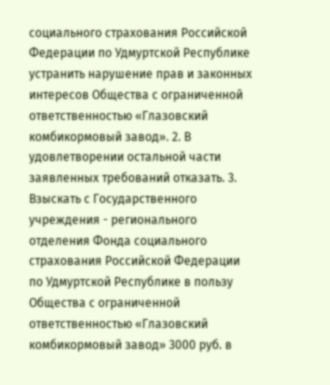социального страхования Российской Федерации по Удмуртской Республике устранить нарушение прав и законных интересов Общества с ограниченной ответственностью «Глазовский комбикормовый завод». 2. В удовлетворении остальной части заявленных требований отказать. 3. Взыскать с Государственного учреждения - регионального отделения Фонда социального страхования Российской Федерации по Удмуртской Республике в пользу Общества с ограниченной ответственностью «Глазовский комбикормовый завод» 3000 руб. в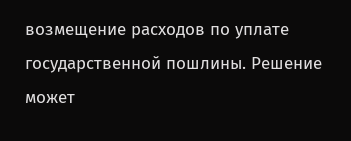возмещение расходов по уплате государственной пошлины. Решение может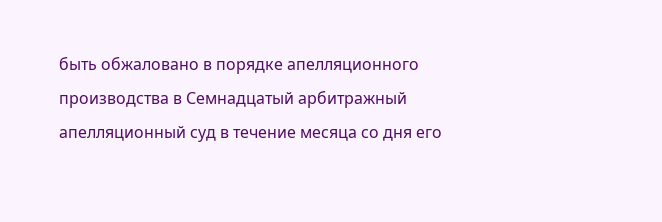быть обжаловано в порядке апелляционного производства в Семнадцатый арбитражный апелляционный суд в течение месяца со дня его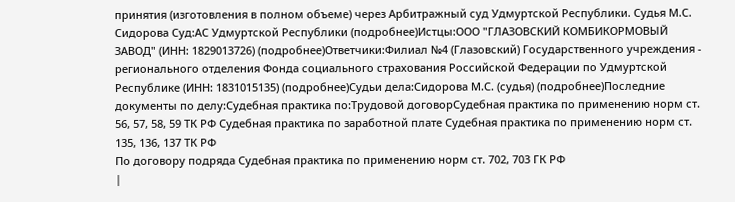принятия (изготовления в полном объеме) через Арбитражный суд Удмуртской Республики. Судья М.С. Сидорова Суд:АС Удмуртской Республики (подробнее)Истцы:ООО "ГЛАЗОВСКИЙ КОМБИКОРМОВЫЙ ЗАВОД" (ИНН: 1829013726) (подробнее)Ответчики:Филиал №4 (Глазовский) Государственного учреждения - регионального отделения Фонда социального страхования Российской Федерации по Удмуртской Республике (ИНН: 1831015135) (подробнее)Судьи дела:Сидорова М.С. (судья) (подробнее)Последние документы по делу:Судебная практика по:Трудовой договорСудебная практика по применению норм ст. 56, 57, 58, 59 ТК РФ Судебная практика по заработной плате Судебная практика по применению норм ст. 135, 136, 137 ТК РФ
По договору подряда Судебная практика по применению норм ст. 702, 703 ГК РФ
|